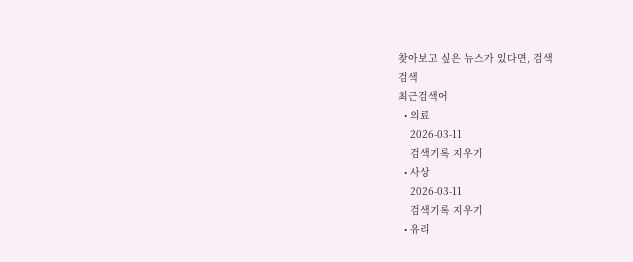찾아보고 싶은 뉴스가 있다면, 검색
검색
최근검색어
  • 의료
    2026-03-11
    검색기록 지우기
  • 사상
    2026-03-11
    검색기록 지우기
  • 유리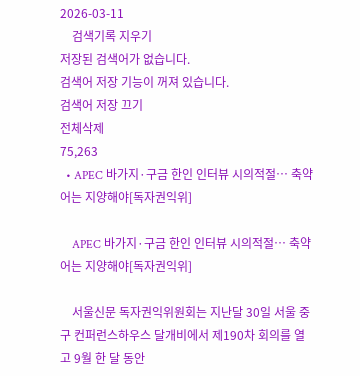2026-03-11
    검색기록 지우기
저장된 검색어가 없습니다.
검색어 저장 기능이 꺼져 있습니다.
검색어 저장 끄기
전체삭제
75,263
  • APEC 바가지·구금 한인 인터뷰 시의적절… 축약어는 지양해야[독자권익위]

    APEC 바가지·구금 한인 인터뷰 시의적절… 축약어는 지양해야[독자권익위]

    서울신문 독자권익위원회는 지난달 30일 서울 중구 컨퍼런스하우스 달개비에서 제190차 회의를 열고 9월 한 달 동안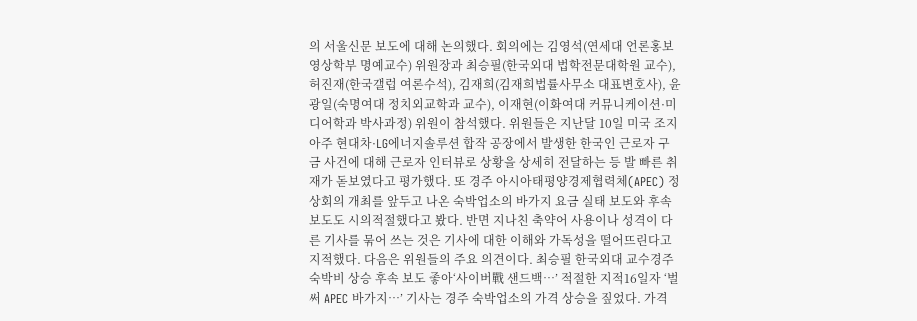의 서울신문 보도에 대해 논의했다. 회의에는 김영석(연세대 언론홍보영상학부 명예교수) 위원장과 최승필(한국외대 법학전문대학원 교수), 허진재(한국갤럽 여론수석), 김재희(김재희법률사무소 대표변호사), 윤광일(숙명여대 정치외교학과 교수), 이재현(이화여대 커뮤니케이션·미디어학과 박사과정) 위원이 참석했다. 위원들은 지난달 10일 미국 조지아주 현대차·LG에너지솔루션 합작 공장에서 발생한 한국인 근로자 구금 사건에 대해 근로자 인터뷰로 상황을 상세히 전달하는 등 발 빠른 취재가 돋보였다고 평가했다. 또 경주 아시아태평양경제협력체(APEC) 정상회의 개최를 앞두고 나온 숙박업소의 바가지 요금 실태 보도와 후속 보도도 시의적절했다고 봤다. 반면 지나친 축약어 사용이나 성격이 다른 기사를 묶어 쓰는 것은 기사에 대한 이해와 가독성을 떨어뜨린다고 지적했다. 다음은 위원들의 주요 의견이다. 최승필 한국외대 교수경주 숙박비 상승 후속 보도 좋아‘사이버戰 샌드백…’ 적절한 지적16일자 ‘벌써 APEC 바가지…’ 기사는 경주 숙박업소의 가격 상승을 짚었다. 가격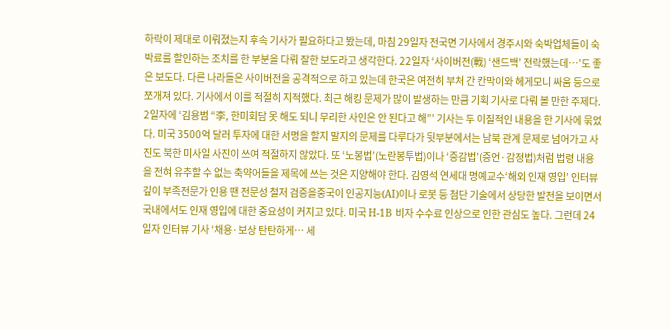하락이 제대로 이뤄졌는지 후속 기사가 필요하다고 봤는데, 마침 29일자 전국면 기사에서 경주시와 숙박업체들이 숙박료를 할인하는 조치를 한 부분을 다뤄 잘한 보도라고 생각한다. 22일자 ‘사이버전(戰) ‘샌드백’ 전락했는데…’도 좋은 보도다. 다른 나라들은 사이버전을 공격적으로 하고 있는데 한국은 여전히 부처 간 칸막이와 헤게모니 싸움 등으로 쪼개져 있다. 기사에서 이를 적절히 지적했다. 최근 해킹 문제가 많이 발생하는 만큼 기획 기사로 다뤄 볼 만한 주제다. 2일자에 ‘김용범 “李, 한미회담 못 해도 되니 무리한 사인은 안 된다고 해”’ 기사는 두 이질적인 내용을 한 기사에 묶었다. 미국 3500억 달러 투자에 대한 서명을 할지 말지의 문제를 다루다가 뒷부분에서는 남북 관계 문제로 넘어가고 사진도 북한 미사일 사진이 쓰여 적절하지 않았다. 또 ‘노봉법’(노란봉투법)이나 ‘증감법’(증언·감정법)처럼 법령 내용을 전혀 유추할 수 없는 축약어들을 제목에 쓰는 것은 지양해야 한다. 김영석 연세대 명예교수‘해외 인재 영입’ 인터뷰 깊이 부족전문가 인용 땐 전문성 철저 검증을중국이 인공지능(AI)이나 로봇 등 첨단 기술에서 상당한 발전을 보이면서 국내에서도 인재 영입에 대한 중요성이 커지고 있다. 미국 H-1B 비자 수수료 인상으로 인한 관심도 높다. 그런데 24일자 인터뷰 기사 ‘채용·보상 탄탄하게… 세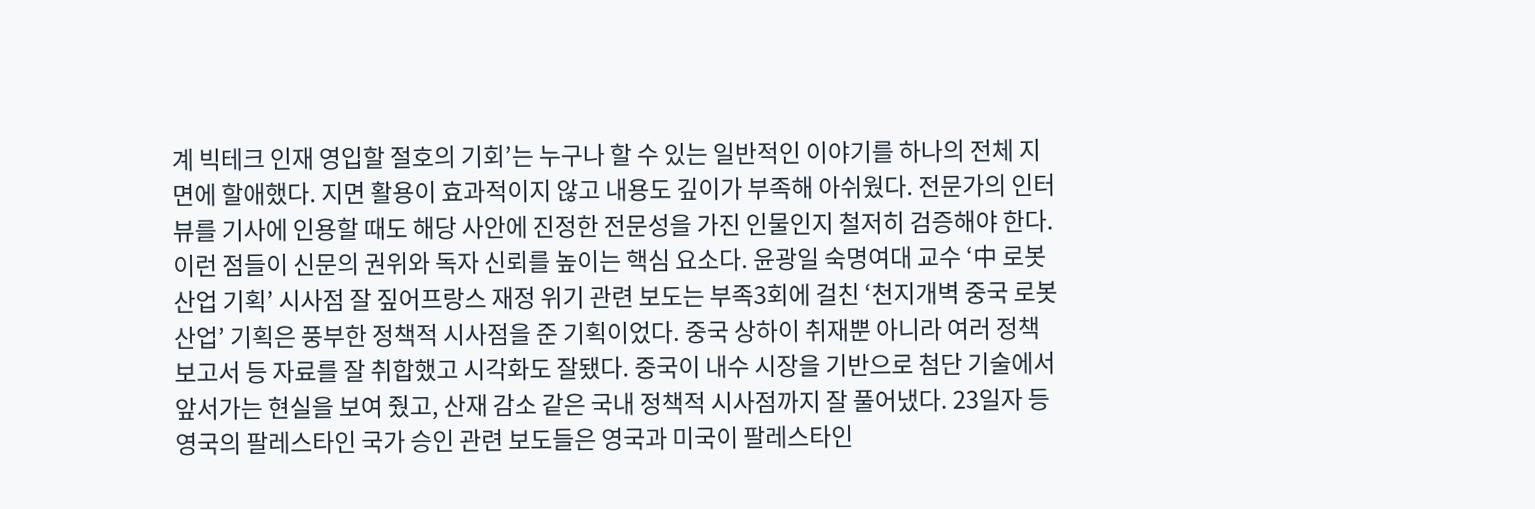계 빅테크 인재 영입할 절호의 기회’는 누구나 할 수 있는 일반적인 이야기를 하나의 전체 지면에 할애했다. 지면 활용이 효과적이지 않고 내용도 깊이가 부족해 아쉬웠다. 전문가의 인터뷰를 기사에 인용할 때도 해당 사안에 진정한 전문성을 가진 인물인지 철저히 검증해야 한다. 이런 점들이 신문의 권위와 독자 신뢰를 높이는 핵심 요소다. 윤광일 숙명여대 교수 ‘中 로봇산업 기획’ 시사점 잘 짚어프랑스 재정 위기 관련 보도는 부족3회에 걸친 ‘천지개벽 중국 로봇산업’ 기획은 풍부한 정책적 시사점을 준 기획이었다. 중국 상하이 취재뿐 아니라 여러 정책 보고서 등 자료를 잘 취합했고 시각화도 잘됐다. 중국이 내수 시장을 기반으로 첨단 기술에서 앞서가는 현실을 보여 줬고, 산재 감소 같은 국내 정책적 시사점까지 잘 풀어냈다. 23일자 등 영국의 팔레스타인 국가 승인 관련 보도들은 영국과 미국이 팔레스타인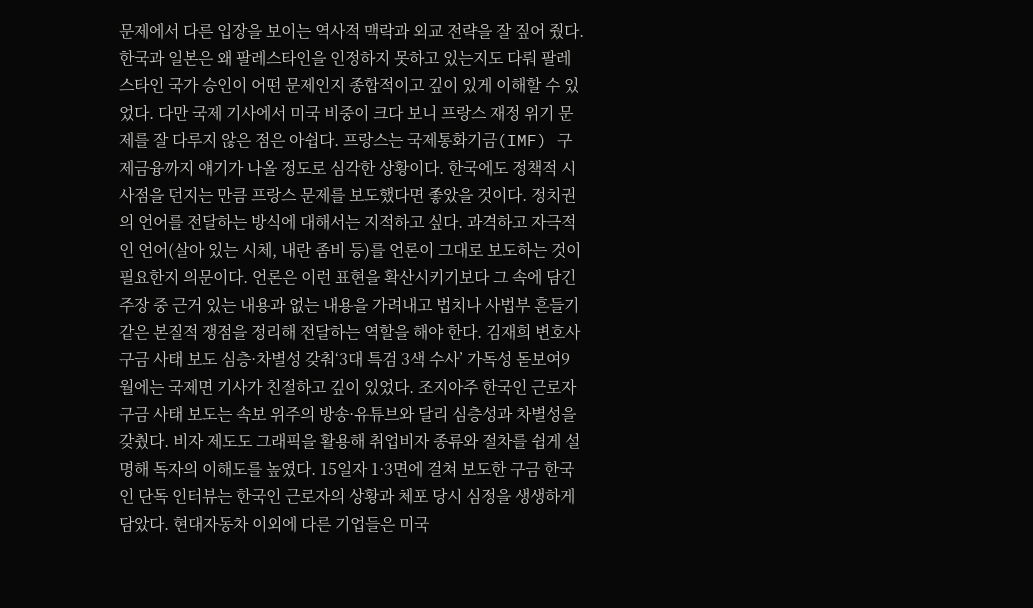문제에서 다른 입장을 보이는 역사적 맥락과 외교 전략을 잘 짚어 줬다. 한국과 일본은 왜 팔레스타인을 인정하지 못하고 있는지도 다뤄 팔레스타인 국가 승인이 어떤 문제인지 종합적이고 깊이 있게 이해할 수 있었다. 다만 국제 기사에서 미국 비중이 크다 보니 프랑스 재정 위기 문제를 잘 다루지 않은 점은 아쉽다. 프랑스는 국제통화기금(IMF) 구제금융까지 얘기가 나올 정도로 심각한 상황이다. 한국에도 정책적 시사점을 던지는 만큼 프랑스 문제를 보도했다면 좋았을 것이다. 정치권의 언어를 전달하는 방식에 대해서는 지적하고 싶다. 과격하고 자극적인 언어(살아 있는 시체, 내란 좀비 등)를 언론이 그대로 보도하는 것이 필요한지 의문이다. 언론은 이런 표현을 확산시키기보다 그 속에 담긴 주장 중 근거 있는 내용과 없는 내용을 가려내고 법치나 사법부 흔들기 같은 본질적 쟁점을 정리해 전달하는 역할을 해야 한다. 김재희 변호사 구금 사태 보도 심층·차별성 갖춰‘3대 특검 3색 수사’ 가독성 돋보여9월에는 국제면 기사가 친절하고 깊이 있었다. 조지아주 한국인 근로자 구금 사태 보도는 속보 위주의 방송·유튜브와 달리 심층성과 차별성을 갖췄다. 비자 제도도 그래픽을 활용해 취업비자 종류와 절차를 쉽게 설명해 독자의 이해도를 높였다. 15일자 1·3면에 걸쳐 보도한 구금 한국인 단독 인터뷰는 한국인 근로자의 상황과 체포 당시 심정을 생생하게 담았다. 현대자동차 이외에 다른 기업들은 미국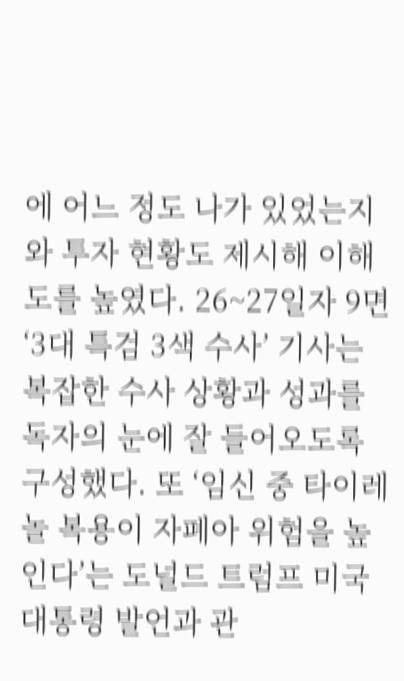에 어느 정도 나가 있었는지와 투자 현황도 제시해 이해도를 높였다. 26~27일자 9면 ‘3대 특검 3색 수사’ 기사는 복잡한 수사 상황과 성과를 독자의 눈에 잘 들어오도록 구성했다. 또 ‘임신 중 타이레놀 복용이 자폐아 위험을 높인다’는 도널드 트럼프 미국 대통령 발언과 관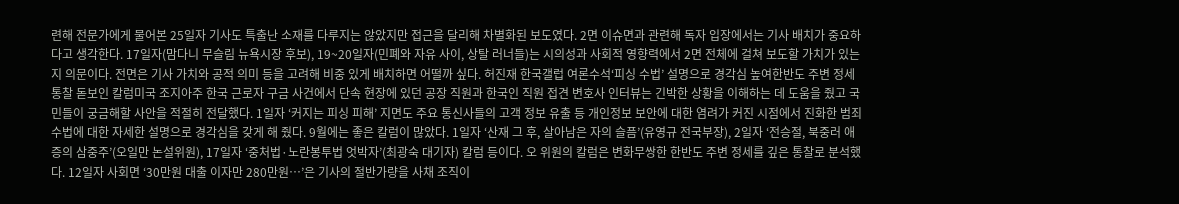련해 전문가에게 물어본 25일자 기사도 특출난 소재를 다루지는 않았지만 접근을 달리해 차별화된 보도였다. 2면 이슈면과 관련해 독자 입장에서는 기사 배치가 중요하다고 생각한다. 17일자(맘다니 무슬림 뉴욕시장 후보), 19~20일자(민폐와 자유 사이, 상탈 러너들)는 시의성과 사회적 영향력에서 2면 전체에 걸쳐 보도할 가치가 있는지 의문이다. 전면은 기사 가치와 공적 의미 등을 고려해 비중 있게 배치하면 어떨까 싶다. 허진재 한국갤럽 여론수석‘피싱 수법’ 설명으로 경각심 높여한반도 주변 정세 통찰 돋보인 칼럼미국 조지아주 한국 근로자 구금 사건에서 단속 현장에 있던 공장 직원과 한국인 직원 접견 변호사 인터뷰는 긴박한 상황을 이해하는 데 도움을 줬고 국민들이 궁금해할 사안을 적절히 전달했다. 1일자 ‘커지는 피싱 피해’ 지면도 주요 통신사들의 고객 정보 유출 등 개인정보 보안에 대한 염려가 커진 시점에서 진화한 범죄 수법에 대한 자세한 설명으로 경각심을 갖게 해 줬다. 9월에는 좋은 칼럼이 많았다. 1일자 ‘산재 그 후, 살아남은 자의 슬픔’(유영규 전국부장), 2일자 ‘전승절, 북중러 애증의 삼중주’(오일만 논설위원), 17일자 ‘중처법·노란봉투법 엇박자’(최광숙 대기자) 칼럼 등이다. 오 위원의 칼럼은 변화무쌍한 한반도 주변 정세를 깊은 통찰로 분석했다. 12일자 사회면 ‘30만원 대출 이자만 280만원…’은 기사의 절반가량을 사채 조직이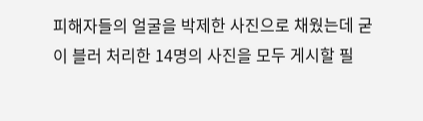피해자들의 얼굴을 박제한 사진으로 채웠는데 굳이 블러 처리한 14명의 사진을 모두 게시할 필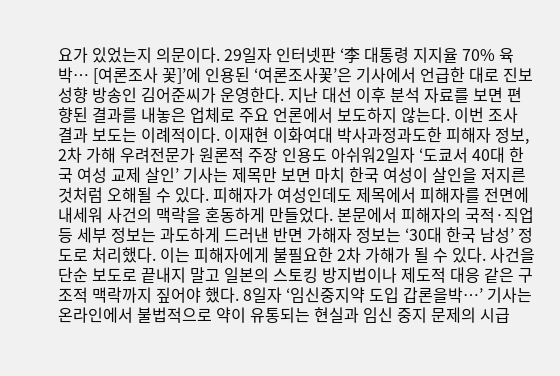요가 있었는지 의문이다. 29일자 인터넷판 ‘李 대통령 지지율 70% 육박… [여론조사 꽃]’에 인용된 ‘여론조사꽃’은 기사에서 언급한 대로 진보 성향 방송인 김어준씨가 운영한다. 지난 대선 이후 분석 자료를 보면 편향된 결과를 내놓은 업체로 주요 언론에서 보도하지 않는다. 이번 조사 결과 보도는 이례적이다. 이재현 이화여대 박사과정과도한 피해자 정보, 2차 가해 우려전문가 원론적 주장 인용도 아쉬워2일자 ‘도쿄서 40대 한국 여성 교제 살인’ 기사는 제목만 보면 마치 한국 여성이 살인을 저지른 것처럼 오해될 수 있다. 피해자가 여성인데도 제목에서 피해자를 전면에 내세워 사건의 맥락을 혼동하게 만들었다. 본문에서 피해자의 국적·직업 등 세부 정보는 과도하게 드러낸 반면 가해자 정보는 ‘30대 한국 남성’ 정도로 처리했다. 이는 피해자에게 불필요한 2차 가해가 될 수 있다. 사건을 단순 보도로 끝내지 말고 일본의 스토킹 방지법이나 제도적 대응 같은 구조적 맥락까지 짚어야 했다. 8일자 ‘임신중지약 도입 갑론을박…’ 기사는 온라인에서 불법적으로 약이 유통되는 현실과 임신 중지 문제의 시급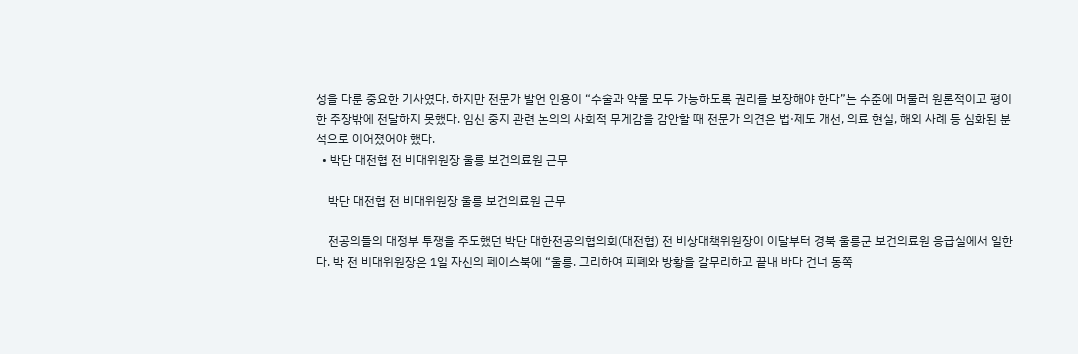성을 다룬 중요한 기사였다. 하지만 전문가 발언 인용이 “수술과 약물 모두 가능하도록 권리를 보장해야 한다”는 수준에 머물러 원론적이고 평이한 주장밖에 전달하지 못했다. 임신 중지 관련 논의의 사회적 무게감을 감안할 때 전문가 의견은 법·제도 개선, 의료 현실, 해외 사례 등 심화된 분석으로 이어졌어야 했다.
  • 박단 대전협 전 비대위원장 울릉 보건의료원 근무

    박단 대전협 전 비대위원장 울릉 보건의료원 근무

    전공의들의 대정부 투쟁을 주도했던 박단 대한전공의협의회(대전협) 전 비상대책위원장이 이달부터 경북 울릉군 보건의료원 응급실에서 일한다. 박 전 비대위원장은 1일 자신의 페이스북에 “울릉. 그리하여 피폐와 방황을 갈무리하고 끝내 바다 건너 동쪽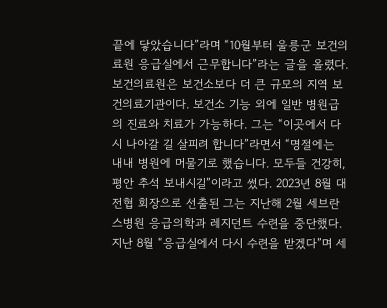끝에 닿았습니다”라며 “10월부터 울릉군 보건의료원 응급실에서 근무합니다”라는 글을 올렸다. 보건의료원은 보건소보다 더 큰 규모의 지역 보건의료기관이다. 보건소 기능 외에 일반 병원급의 진료와 치료가 가능하다. 그는 “이곳에서 다시 나아갈 길 살피려 합니다”라면서 “명절에는 내내 병원에 머물기로 했습니다. 모두들 건강히, 평안 추석 보내시길”이라고 썼다. 2023년 8월 대전협 회장으로 선출된 그는 지난해 2월 세브란스병원 응급의학과 레지던트 수련을 중단했다. 지난 8월 “응급실에서 다시 수련을 받겠다”며 세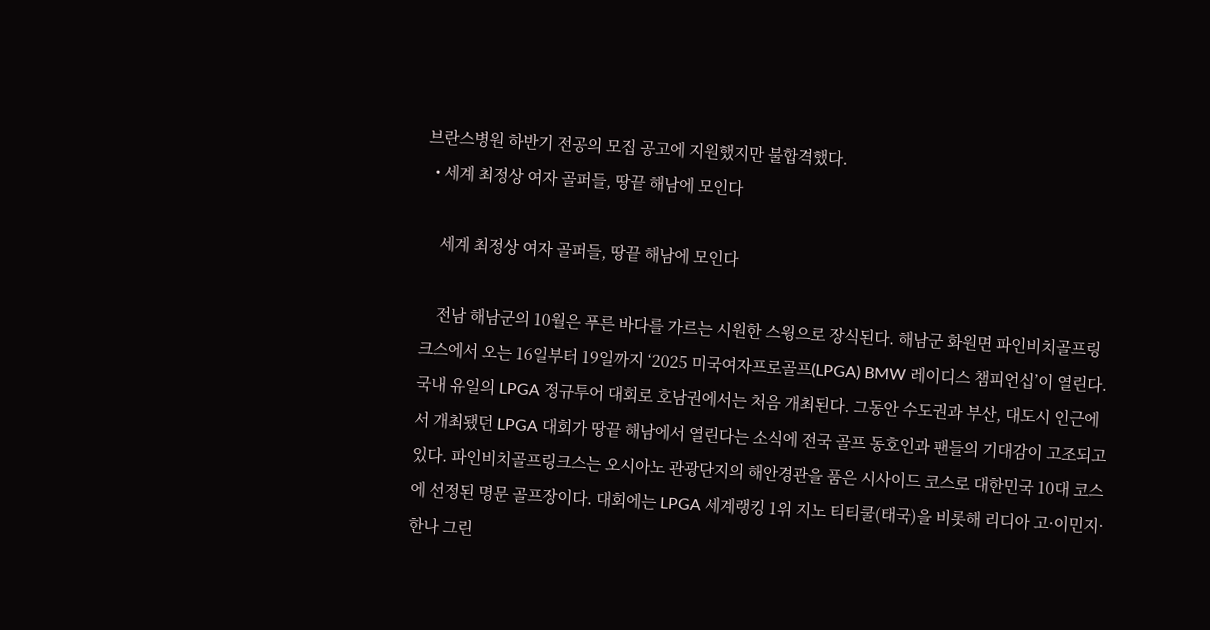브란스병원 하반기 전공의 모집 공고에 지원했지만 불합격했다.
  • 세계 최정상 여자 골퍼들, 땅끝 해남에 모인다

    세계 최정상 여자 골퍼들, 땅끝 해남에 모인다

    전남 해남군의 10월은 푸른 바다를 가르는 시원한 스윙으로 장식된다. 해남군 화원면 파인비치골프링크스에서 오는 16일부터 19일까지 ‘2025 미국여자프로골프(LPGA) BMW 레이디스 챔피언십’이 열린다. 국내 유일의 LPGA 정규투어 대회로 호남권에서는 처음 개최된다. 그동안 수도권과 부산, 대도시 인근에서 개최됐던 LPGA 대회가 땅끝 해남에서 열린다는 소식에 전국 골프 동호인과 팬들의 기대감이 고조되고 있다. 파인비치골프링크스는 오시아노 관광단지의 해안경관을 품은 시사이드 코스로 대한민국 10대 코스에 선정된 명문 골프장이다. 대회에는 LPGA 세계랭킹 1위 지노 티티쿨(태국)을 비롯해 리디아 고·이민지·한나 그린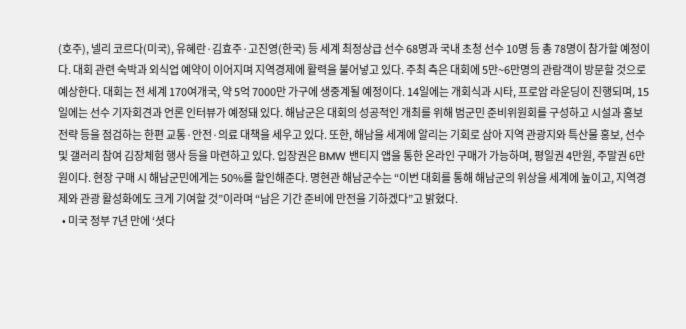(호주), 넬리 코르다(미국), 유혜란·김효주·고진영(한국) 등 세계 최정상급 선수 68명과 국내 초청 선수 10명 등 총 78명이 참가할 예정이다. 대회 관련 숙박과 외식업 예약이 이어지며 지역경제에 활력을 불어넣고 있다. 주최 측은 대회에 5만~6만명의 관람객이 방문할 것으로 예상한다. 대회는 전 세계 170여개국, 약 5억 7000만 가구에 생중계될 예정이다. 14일에는 개회식과 시타, 프로암 라운딩이 진행되며, 15일에는 선수 기자회견과 언론 인터뷰가 예정돼 있다. 해남군은 대회의 성공적인 개최를 위해 범군민 준비위원회를 구성하고 시설과 홍보 전략 등을 점검하는 한편 교통·안전·의료 대책을 세우고 있다. 또한, 해남을 세계에 알리는 기회로 삼아 지역 관광지와 특산물 홍보, 선수 및 갤러리 참여 김장체험 행사 등을 마련하고 있다. 입장권은 BMW 밴티지 앱을 통한 온라인 구매가 가능하며, 평일권 4만원, 주말권 6만원이다. 현장 구매 시 해남군민에게는 50%를 할인해준다. 명현관 해남군수는 “이번 대회를 통해 해남군의 위상을 세계에 높이고, 지역경제와 관광 활성화에도 크게 기여할 것”이라며 “남은 기간 준비에 만전을 기하겠다”고 밝혔다.
  • 미국 정부 7년 만에 ‘셧다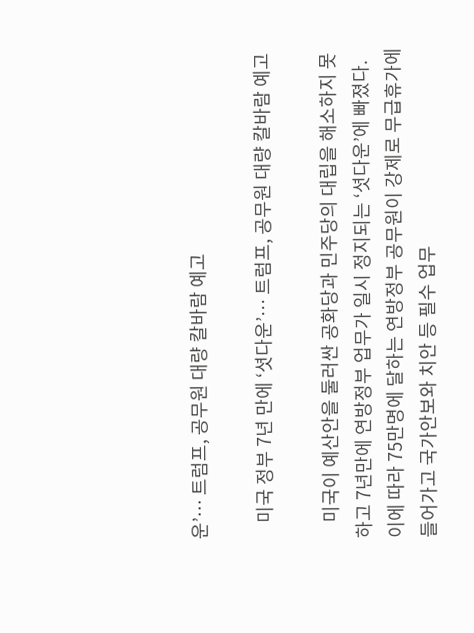운’… 트럼프, 공무원 대량 칼바람 예고

    미국 정부 7년 만에 ‘셧다운’… 트럼프, 공무원 대량 칼바람 예고

    미국이 예산안을 둘러싼 공화당과 민주당의 대립을 해소하지 못하고 7년만에 연방정부 업무가 일시 정지되는 ‘셧다운’에 빠졌다. 이에 따라 75만명에 달하는 연방정부 공무원이 강제로 무급휴가에 들어가고 국가안보와 치안 등 필수 업무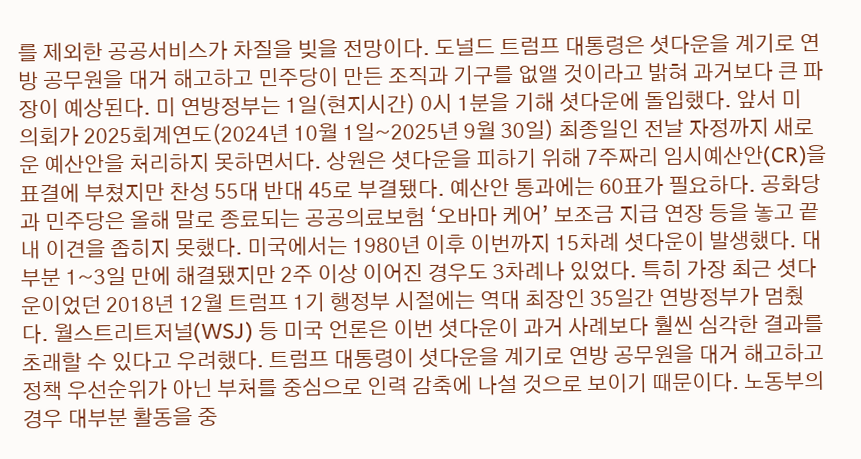를 제외한 공공서비스가 차질을 빚을 전망이다. 도널드 트럼프 대통령은 셧다운을 계기로 연방 공무원을 대거 해고하고 민주당이 만든 조직과 기구를 없앨 것이라고 밝혀 과거보다 큰 파장이 예상된다. 미 연방정부는 1일(현지시간) 0시 1분을 기해 셧다운에 돌입했다. 앞서 미 의회가 2025회계연도(2024년 10월 1일~2025년 9월 30일) 최종일인 전날 자정까지 새로운 예산안을 처리하지 못하면서다. 상원은 셧다운을 피하기 위해 7주짜리 임시예산안(CR)을 표결에 부쳤지만 찬성 55대 반대 45로 부결됐다. 예산안 통과에는 60표가 필요하다. 공화당과 민주당은 올해 말로 종료되는 공공의료보험 ‘오바마 케어’ 보조금 지급 연장 등을 놓고 끝내 이견을 좁히지 못했다. 미국에서는 1980년 이후 이번까지 15차례 셧다운이 발생했다. 대부분 1~3일 만에 해결됐지만 2주 이상 이어진 경우도 3차례나 있었다. 특히 가장 최근 셧다운이었던 2018년 12월 트럼프 1기 행정부 시절에는 역대 최장인 35일간 연방정부가 멈췄다. 월스트리트저널(WSJ) 등 미국 언론은 이번 셧다운이 과거 사례보다 훨씬 심각한 결과를 초래할 수 있다고 우려했다. 트럼프 대통령이 셧다운을 계기로 연방 공무원을 대거 해고하고 정책 우선순위가 아닌 부처를 중심으로 인력 감축에 나설 것으로 보이기 때문이다. 노동부의 경우 대부분 활동을 중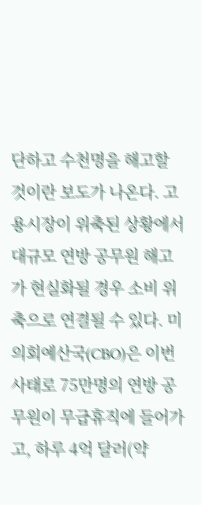단하고 수천명을 해고할 것이란 보도가 나온다. 고용시장이 위축된 상황에서 대규모 연방 공무원 해고가 현실화될 경우 소비 위축으로 연결될 수 있다. 미 의회예산국(CBO)은 이번 사태로 75만명의 연방 공무원이 무급휴직에 들어가고, 하루 4억 달러(약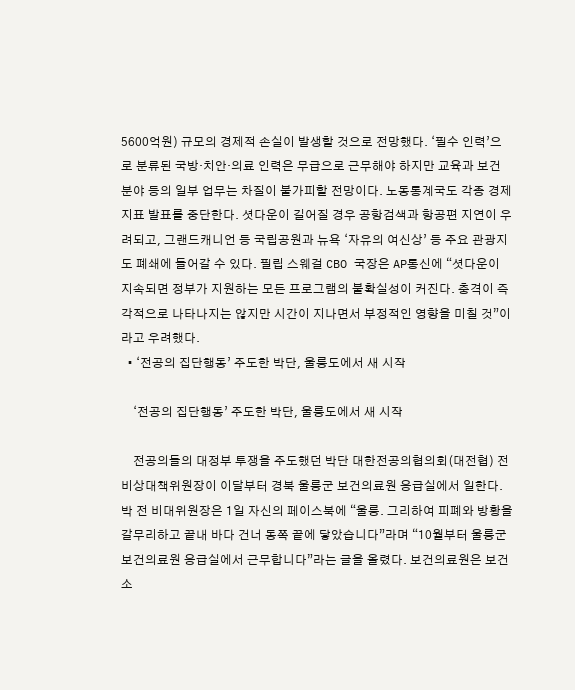5600억원) 규모의 경제적 손실이 발생할 것으로 전망했다. ‘필수 인력’으로 분류된 국방·치안·의료 인력은 무급으로 근무해야 하지만 교육과 보건 분야 등의 일부 업무는 차질이 불가피할 전망이다. 노동통계국도 각종 경제지표 발표를 중단한다. 셧다운이 길어질 경우 공항검색과 항공편 지연이 우려되고, 그랜드캐니언 등 국립공원과 뉴욕 ‘자유의 여신상’ 등 주요 관광지도 폐쇄에 들어갈 수 있다. 필립 스웨걸 CBO 국장은 AP통신에 “셧다운이 지속되면 정부가 지원하는 모든 프로그램의 불확실성이 커진다. 충격이 즉각적으로 나타나지는 않지만 시간이 지나면서 부정적인 영향을 미칠 것”이라고 우려했다.
  • ‘전공의 집단행동’ 주도한 박단, 울릉도에서 새 시작

    ‘전공의 집단행동’ 주도한 박단, 울릉도에서 새 시작

    전공의들의 대정부 투쟁을 주도했던 박단 대한전공의협의회(대전협) 전 비상대책위원장이 이달부터 경북 울릉군 보건의료원 응급실에서 일한다. 박 전 비대위원장은 1일 자신의 페이스북에 “울릉. 그리하여 피폐와 방황을 갈무리하고 끝내 바다 건너 동쪽 끝에 닿았습니다”라며 “10월부터 울릉군 보건의료원 응급실에서 근무합니다”라는 글을 올렸다. 보건의료원은 보건소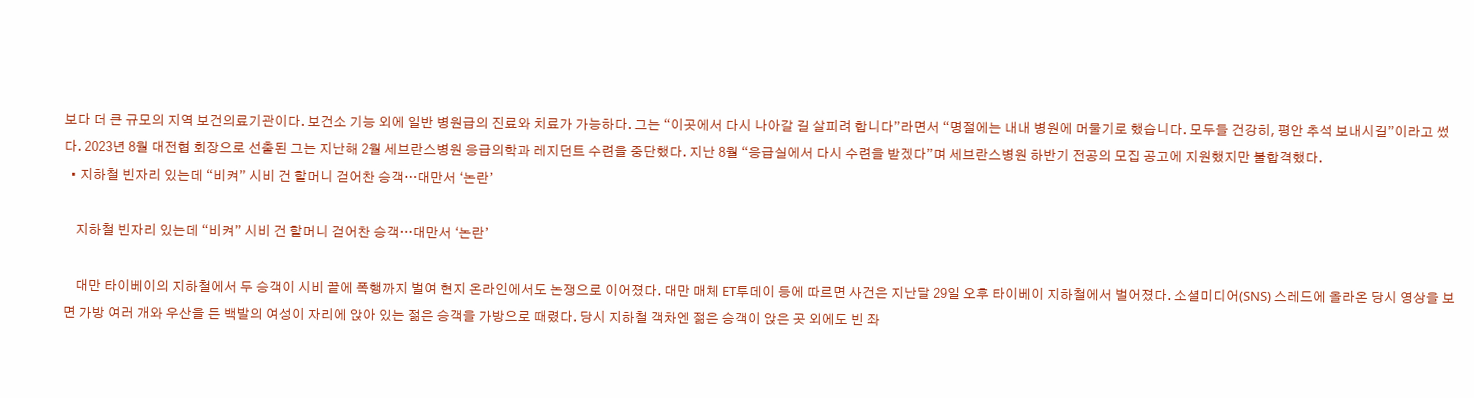보다 더 큰 규모의 지역 보건의료기관이다. 보건소 기능 외에 일반 병원급의 진료와 치료가 가능하다. 그는 “이곳에서 다시 나아갈 길 살피려 합니다”라면서 “명절에는 내내 병원에 머물기로 했습니다. 모두들 건강히, 평안 추석 보내시길”이라고 썼다. 2023년 8월 대전협 회장으로 선출된 그는 지난해 2월 세브란스병원 응급의학과 레지던트 수련을 중단했다. 지난 8월 “응급실에서 다시 수련을 받겠다”며 세브란스병원 하반기 전공의 모집 공고에 지원했지만 불합격했다.
  • 지하철 빈자리 있는데 “비켜” 시비 건 할머니 걷어찬 승객…대만서 ‘논란’

    지하철 빈자리 있는데 “비켜” 시비 건 할머니 걷어찬 승객…대만서 ‘논란’

    대만 타이베이의 지하철에서 두 승객이 시비 끝에 폭행까지 벌여 현지 온라인에서도 논쟁으로 이어졌다. 대만 매체 ET투데이 등에 따르면 사건은 지난달 29일 오후 타이베이 지하철에서 벌어졌다. 소셜미디어(SNS) 스레드에 올라온 당시 영상을 보면 가방 여러 개와 우산을 든 백발의 여성이 자리에 앉아 있는 젊은 승객을 가방으로 때렸다. 당시 지하철 객차엔 젊은 승객이 앉은 곳 외에도 빈 좌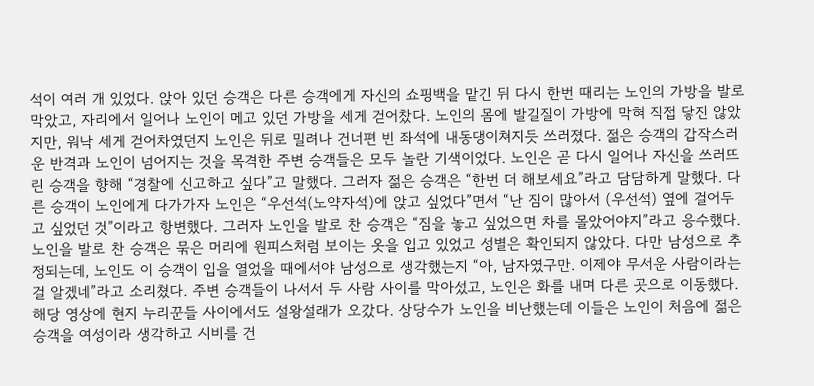석이 여러 개 있었다. 앉아 있던 승객은 다른 승객에게 자신의 쇼핑백을 맡긴 뒤 다시 한번 때리는 노인의 가방을 발로 막았고, 자리에서 일어나 노인이 메고 있던 가방을 세게 걷어찼다. 노인의 몸에 발길질이 가방에 막혀 직접 닿진 않았지만, 워낙 세게 걷어차였던지 노인은 뒤로 밀려나 건너편 빈 좌석에 내동댕이쳐지듯 쓰러졌다. 젊은 승객의 갑작스러운 반격과 노인이 넘어지는 것을 목격한 주변 승객들은 모두 놀란 기색이었다. 노인은 곧 다시 일어나 자신을 쓰러뜨린 승객을 향해 “경찰에 신고하고 싶다”고 말했다. 그러자 젊은 승객은 “한번 더 해보세요”라고 담담하게 말했다. 다른 승객이 노인에게 다가가자 노인은 “우선석(노약자석)에 앉고 싶었다”면서 “난 짐이 많아서 (우선석) 옆에 걸어두고 싶었던 것”이라고 항변했다. 그러자 노인을 발로 찬 승객은 “짐을 놓고 싶었으면 차를 몰았어야지”라고 응수했다. 노인을 발로 찬 승객은 묶은 머리에 원피스처럼 보이는 옷을 입고 있었고 성별은 확인되지 않았다. 다만 남성으로 추정되는데, 노인도 이 승객이 입을 열었을 때에서야 남성으로 생각했는지 “아, 남자였구만. 이제야 무서운 사람이라는 걸 알겠네”라고 소리쳤다. 주변 승객들이 나서서 두 사람 사이를 막아섰고, 노인은 화를 내며 다른 곳으로 이동했다. 해당 영상에 현지 누리꾼들 사이에서도 설왕설래가 오갔다. 상당수가 노인을 비난했는데 이들은 노인이 처음에 젊은 승객을 여성이라 생각하고 시비를 건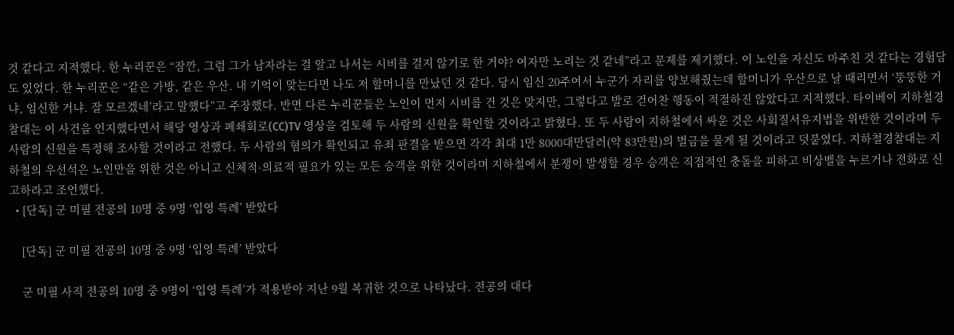것 같다고 지적했다. 한 누리꾼은 “잠깐, 그럼 그가 남자라는 걸 알고 나서는 시비를 걸지 않기로 한 거야? 여자만 노리는 것 같네”라고 문제를 제기했다. 이 노인을 자신도 마주친 것 같다는 경험담도 있었다. 한 누리꾼은 “같은 가방, 같은 우산. 내 기억이 맞는다면 나도 저 할머니를 만났던 것 같다. 당시 임신 20주여서 누군가 자리를 양보해줬는데 할머니가 우산으로 날 때리면서 ‘뚱뚱한 거냐, 임신한 거냐. 잘 모르겠네’라고 말했다”고 주장했다. 반면 다른 누리꾼들은 노인이 먼저 시비를 건 것은 맞지만, 그렇다고 발로 걷어찬 행동이 적절하진 않았다고 지적했다. 타이베이 지하철경찰대는 이 사건을 인지했다면서 해당 영상과 폐쇄회로(CC)TV 영상을 검토해 두 사람의 신원을 확인할 것이라고 밝혔다. 또 두 사람이 지하철에서 싸운 것은 사회질서유지법을 위반한 것이라며 두 사람의 신원을 특정해 조사할 것이라고 전했다. 두 사람의 혐의가 확인되고 유죄 판결을 받으면 각각 최대 1만 8000대만달러(약 83만원)의 벌금을 물게 될 것이라고 덧붙였다. 지하철경찰대는 지하철의 우선석은 노인만을 위한 것은 아니고 신체적·의료적 필요가 있는 모든 승객을 위한 것이라며 지하철에서 분쟁이 발생할 경우 승객은 직접적인 충돌을 피하고 비상벨을 누르거나 전화로 신고하라고 조언했다.
  • [단독] 군 미필 전공의 10명 중 9명 ‘입영 특례’ 받았다

    [단독] 군 미필 전공의 10명 중 9명 ‘입영 특례’ 받았다

    군 미필 사직 전공의 10명 중 9명이 ‘입영 특례’가 적용받아 지난 9월 복귀한 것으로 나타났다. 전공의 대다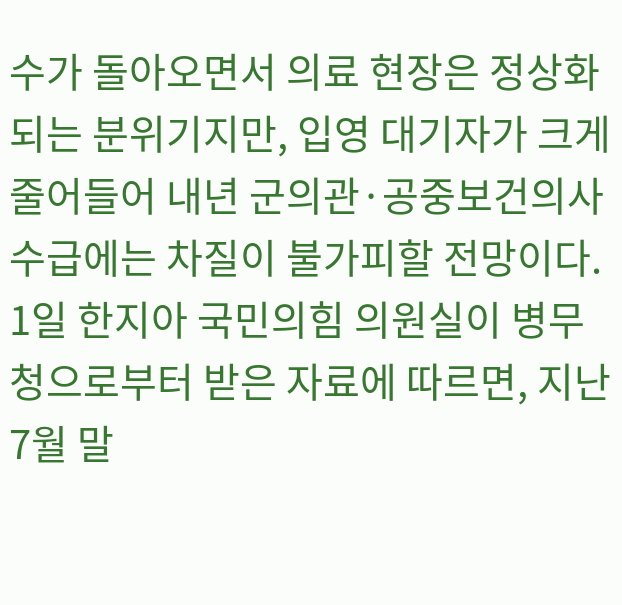수가 돌아오면서 의료 현장은 정상화되는 분위기지만, 입영 대기자가 크게 줄어들어 내년 군의관·공중보건의사 수급에는 차질이 불가피할 전망이다. 1일 한지아 국민의힘 의원실이 병무청으로부터 받은 자료에 따르면, 지난 7월 말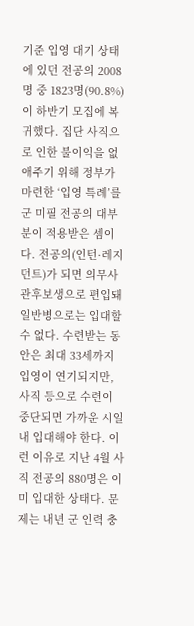기준 입영 대기 상태에 있던 전공의 2008명 중 1823명(90.8%)이 하반기 모집에 복귀했다. 집단 사직으로 인한 불이익을 없애주기 위해 정부가 마련한 ‘입영 특례’를 군 미필 전공의 대부분이 적용받은 셈이다. 전공의(인턴·레지던트)가 되면 의무사관후보생으로 편입돼 일반병으로는 입대할 수 없다. 수련받는 동안은 최대 33세까지 입영이 연기되지만, 사직 등으로 수련이 중단되면 가까운 시일 내 입대해야 한다. 이런 이유로 지난 4월 사직 전공의 880명은 이미 입대한 상태다. 문제는 내년 군 인력 충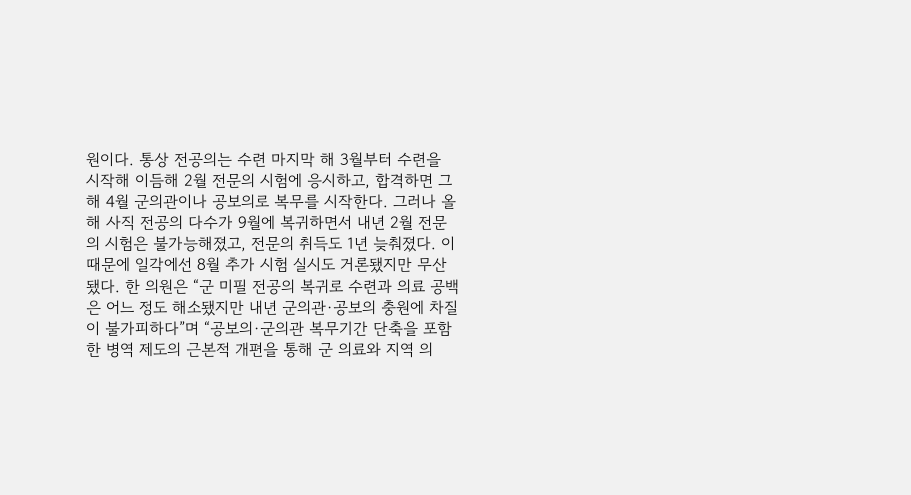원이다. 통상 전공의는 수련 마지막 해 3월부터 수련을 시작해 이듬해 2월 전문의 시험에 응시하고, 합격하면 그해 4월 군의관이나 공보의로 복무를 시작한다. 그러나 올해 사직 전공의 다수가 9월에 복귀하면서 내년 2월 전문의 시험은 불가능해졌고, 전문의 취득도 1년 늦춰졌다. 이때문에 일각에선 8월 추가 시험 실시도 거론됐지만 무산됐다. 한 의원은 “군 미필 전공의 복귀로 수련과 의료 공백은 어느 정도 해소됐지만 내년 군의관·공보의 충원에 차질이 불가피하다”며 “공보의·군의관 복무기간 단축을 포함한 병역 제도의 근본적 개편을 통해 군 의료와 지역 의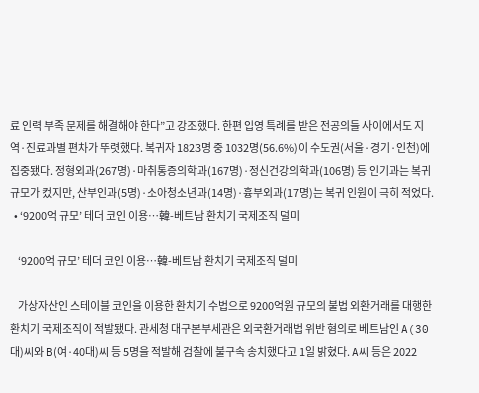료 인력 부족 문제를 해결해야 한다”고 강조했다. 한편 입영 특례를 받은 전공의들 사이에서도 지역·진료과별 편차가 뚜렷했다. 복귀자 1823명 중 1032명(56.6%)이 수도권(서울·경기·인천)에 집중됐다. 정형외과(267명)·마취통증의학과(167명)·정신건강의학과(106명) 등 인기과는 복귀 규모가 컸지만, 산부인과(5명)·소아청소년과(14명)·흉부외과(17명)는 복귀 인원이 극히 적었다.
  • ‘9200억 규모’ 테더 코인 이용…韓-베트남 환치기 국제조직 덜미

    ‘9200억 규모’ 테더 코인 이용…韓-베트남 환치기 국제조직 덜미

    가상자산인 스테이블 코인을 이용한 환치기 수법으로 9200억원 규모의 불법 외환거래를 대행한 환치기 국제조직이 적발됐다. 관세청 대구본부세관은 외국환거래법 위반 혐의로 베트남인 A(30대)씨와 B(여·40대)씨 등 5명을 적발해 검찰에 불구속 송치했다고 1일 밝혔다. A씨 등은 2022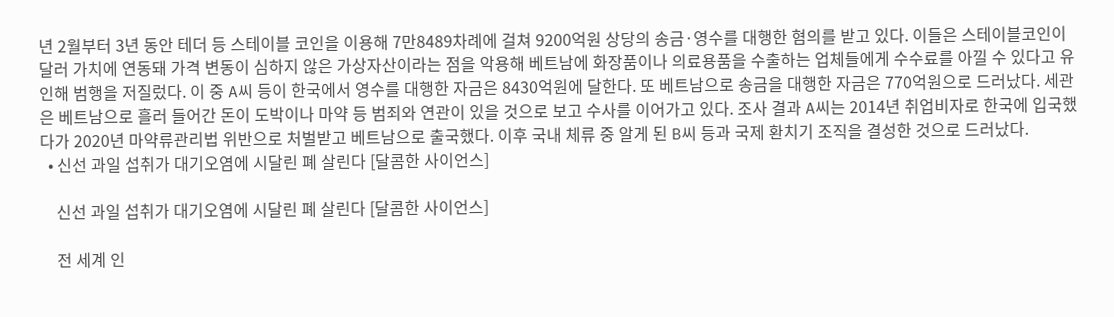년 2월부터 3년 동안 테더 등 스테이블 코인을 이용해 7만8489차례에 걸쳐 9200억원 상당의 송금·영수를 대행한 혐의를 받고 있다. 이들은 스테이블코인이 달러 가치에 연동돼 가격 변동이 심하지 않은 가상자산이라는 점을 악용해 베트남에 화장품이나 의료용품을 수출하는 업체들에게 수수료를 아낄 수 있다고 유인해 범행을 저질렀다. 이 중 A씨 등이 한국에서 영수를 대행한 자금은 8430억원에 달한다. 또 베트남으로 송금을 대행한 자금은 770억원으로 드러났다. 세관은 베트남으로 흘러 들어간 돈이 도박이나 마약 등 범죄와 연관이 있을 것으로 보고 수사를 이어가고 있다. 조사 결과 A씨는 2014년 취업비자로 한국에 입국했다가 2020년 마약류관리법 위반으로 처벌받고 베트남으로 출국했다. 이후 국내 체류 중 알게 된 B씨 등과 국제 환치기 조직을 결성한 것으로 드러났다.
  • 신선 과일 섭취가 대기오염에 시달린 폐 살린다 [달콤한 사이언스]

    신선 과일 섭취가 대기오염에 시달린 폐 살린다 [달콤한 사이언스]

    전 세계 인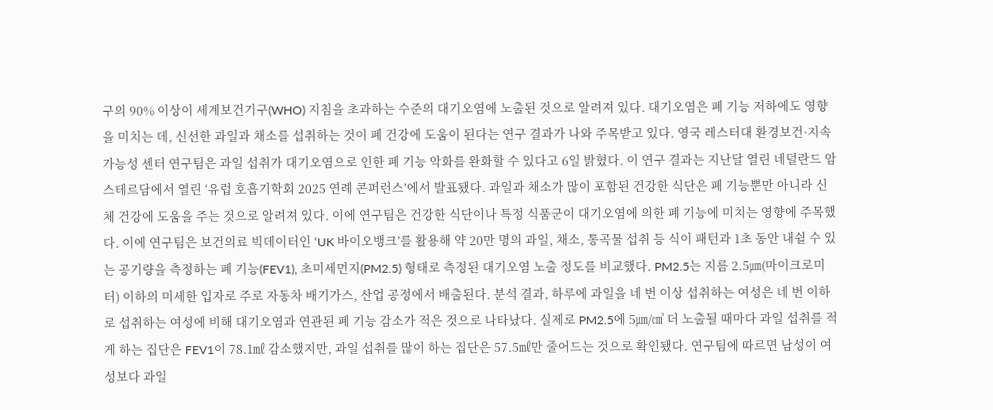구의 90% 이상이 세계보건기구(WHO) 지침을 초과하는 수준의 대기오염에 노출된 것으로 알려져 있다. 대기오염은 폐 기능 저하에도 영향을 미치는 데, 신선한 과일과 채소를 섭취하는 것이 폐 건강에 도움이 된다는 연구 결과가 나와 주목받고 있다. 영국 레스터대 환경보건·지속가능성 센터 연구팀은 과일 섭취가 대기오염으로 인한 폐 기능 악화를 완화할 수 있다고 6일 밝혔다. 이 연구 결과는 지난달 열린 네덜란드 암스테르담에서 열린 ‘유럽 호흡기학회 2025 연례 콘퍼런스’에서 발표됐다. 과일과 채소가 많이 포함된 건강한 식단은 폐 기능뿐만 아니라 신체 건강에 도움을 주는 것으로 알려져 있다. 이에 연구팀은 건강한 식단이나 특정 식품군이 대기오염에 의한 폐 기능에 미치는 영향에 주목했다. 이에 연구팀은 보건의료 빅데이터인 ‘UK 바이오뱅크’를 활용해 약 20만 명의 과일, 채소, 통곡물 섭취 등 식이 패턴과 1초 동안 내쉴 수 있는 공기량을 측정하는 폐 기능(FEV1), 초미세먼지(PM2.5) 형태로 측정된 대기오염 노출 정도를 비교했다. PM2.5는 지름 2.5㎛(마이크로미터) 이하의 미세한 입자로 주로 자동차 배기가스, 산업 공정에서 배출된다. 분석 결과, 하루에 과일을 네 번 이상 섭취하는 여성은 네 번 이하로 섭취하는 여성에 비해 대기오염과 연관된 폐 기능 감소가 적은 것으로 나타났다. 실제로 PM2.5에 5㎛/㎤ 더 노출될 때마다 과일 섭취를 적게 하는 집단은 FEV1이 78.1㎖ 감소했지만, 과일 섭취를 많이 하는 집단은 57.5㎖만 줄어드는 것으로 확인됐다. 연구팀에 따르면 남성이 여성보다 과일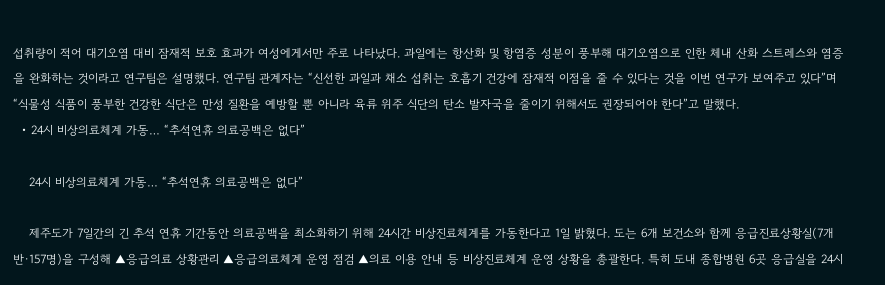섭취량이 적어 대기오염 대비 잠재적 보호 효과가 여성에게서만 주로 나타났다. 과일에는 항산화 및 항염증 성분이 풍부해 대기오염으로 인한 체내 산화 스트레스와 염증을 완화하는 것이라고 연구팀은 설명했다. 연구팀 관계자는 “신선한 과일과 채소 섭취는 호흡기 건강에 잠재적 이점을 줄 수 있다는 것을 이번 연구가 보여주고 있다”며 “식물성 식품이 풍부한 건강한 식단은 만성 질환을 예방할 뿐 아니라 육류 위주 식단의 탄소 발자국을 줄이기 위해서도 권장되어야 한다”고 말했다.
  • 24시 비상의료체계 가동… “추석연휴 의료공백은 없다”

    24시 비상의료체계 가동… “추석연휴 의료공백은 없다”

    제주도가 7일간의 긴 추석 연휴 기간동안 의료공백을 최소화하기 위해 24시간 비상진료체계를 가동한다고 1일 밝혔다. 도는 6개 보건소와 함께 응급진료상황실(7개반·157명)을 구성해 ▲응급의료 상황관리 ▲응급의료체계 운영 점검 ▲의료 이용 안내 등 비상진료체계 운영 상황을 총괄한다. 특히 도내 종합병원 6곳 응급실을 24시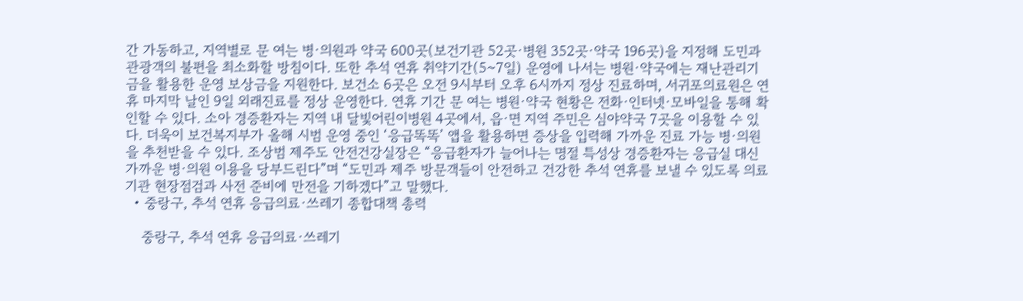간 가동하고, 지역별로 문 여는 병·의원과 약국 600곳(보건기관 52곳·병원 352곳·약국 196곳)을 지정해 도민과 관광객의 불편을 최소화할 방침이다. 또한 추석 연휴 취약기간(5~7일) 운영에 나서는 병원·약국에는 재난관리기금을 활용한 운영 보상금을 지원한다. 보건소 6곳은 오전 9시부터 오후 6시까지 정상 진료하며, 서귀포의료원은 연휴 마지막 날인 9일 외래진료를 정상 운영한다. 연휴 기간 문 여는 병원·약국 현황은 전화·인터넷·모바일을 통해 확인할 수 있다. 소아 경증환자는 지역 내 달빛어린이병원 4곳에서, 읍·면 지역 주민은 심야약국 7곳을 이용할 수 있다. 더욱이 보건복지부가 올해 시범 운영 중인 ‘응급똑똑’ 앱을 활용하면 증상을 입력해 가까운 진료 가능 병·의원을 추천받을 수 있다. 조상범 제주도 안전건강실장은 “응급환자가 늘어나는 명절 특성상 경증환자는 응급실 대신 가까운 병·의원 이용을 당부드린다”며 “도민과 제주 방문객들이 안전하고 건강한 추석 연휴를 보낼 수 있도록 의료기관 현장점검과 사전 준비에 만전을 기하겠다”고 말했다.
  • 중랑구, 추석 연휴 응급의료·쓰레기 종합대책 총력

    중랑구, 추석 연휴 응급의료·쓰레기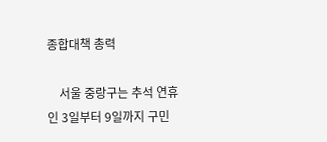종합대책 총력

    서울 중랑구는 추석 연휴인 3일부터 9일까지 구민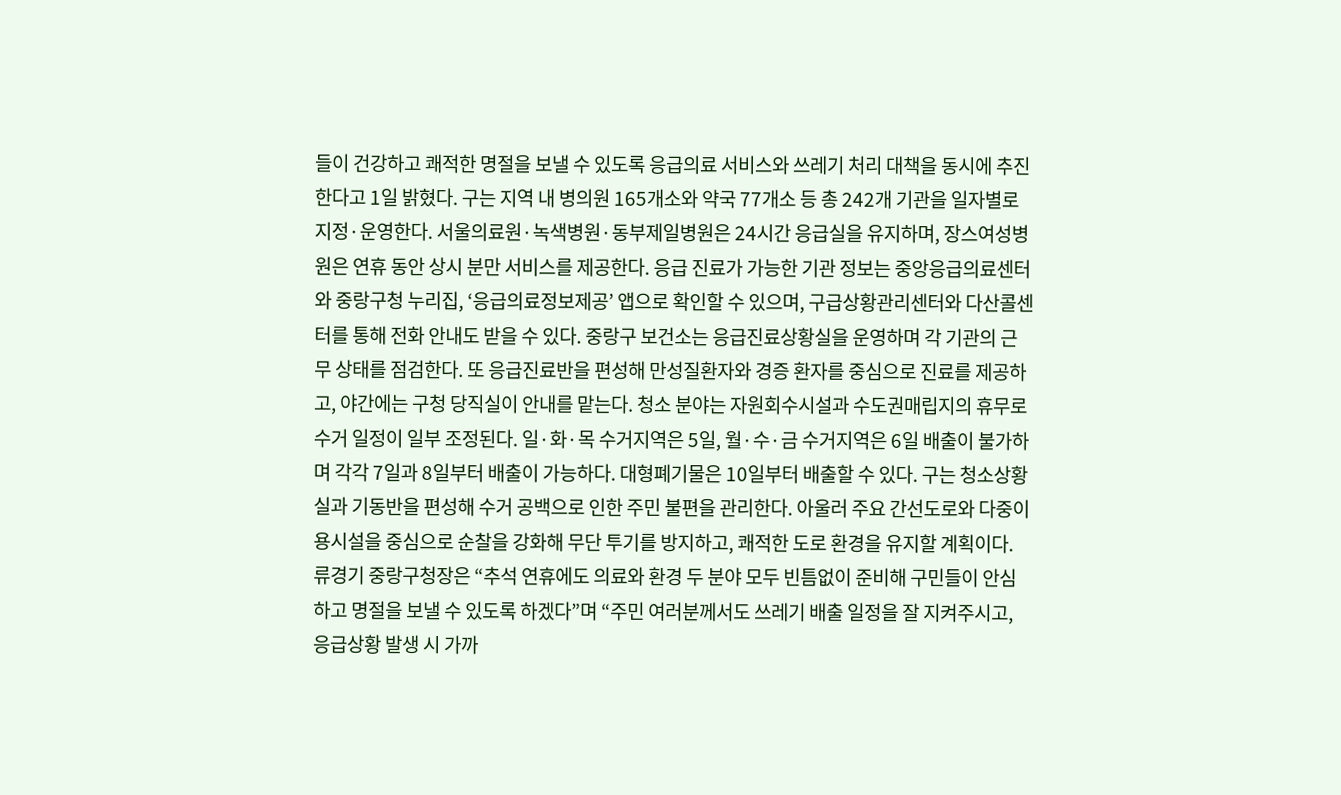들이 건강하고 쾌적한 명절을 보낼 수 있도록 응급의료 서비스와 쓰레기 처리 대책을 동시에 추진한다고 1일 밝혔다. 구는 지역 내 병의원 165개소와 약국 77개소 등 총 242개 기관을 일자별로 지정·운영한다. 서울의료원·녹색병원·동부제일병원은 24시간 응급실을 유지하며, 장스여성병원은 연휴 동안 상시 분만 서비스를 제공한다. 응급 진료가 가능한 기관 정보는 중앙응급의료센터와 중랑구청 누리집, ‘응급의료정보제공’ 앱으로 확인할 수 있으며, 구급상황관리센터와 다산콜센터를 통해 전화 안내도 받을 수 있다. 중랑구 보건소는 응급진료상황실을 운영하며 각 기관의 근무 상태를 점검한다. 또 응급진료반을 편성해 만성질환자와 경증 환자를 중심으로 진료를 제공하고, 야간에는 구청 당직실이 안내를 맡는다. 청소 분야는 자원회수시설과 수도권매립지의 휴무로 수거 일정이 일부 조정된다. 일·화·목 수거지역은 5일, 월·수·금 수거지역은 6일 배출이 불가하며 각각 7일과 8일부터 배출이 가능하다. 대형폐기물은 10일부터 배출할 수 있다. 구는 청소상황실과 기동반을 편성해 수거 공백으로 인한 주민 불편을 관리한다. 아울러 주요 간선도로와 다중이용시설을 중심으로 순찰을 강화해 무단 투기를 방지하고, 쾌적한 도로 환경을 유지할 계획이다. 류경기 중랑구청장은 “추석 연휴에도 의료와 환경 두 분야 모두 빈틈없이 준비해 구민들이 안심하고 명절을 보낼 수 있도록 하겠다”며 “주민 여러분께서도 쓰레기 배출 일정을 잘 지켜주시고, 응급상황 발생 시 가까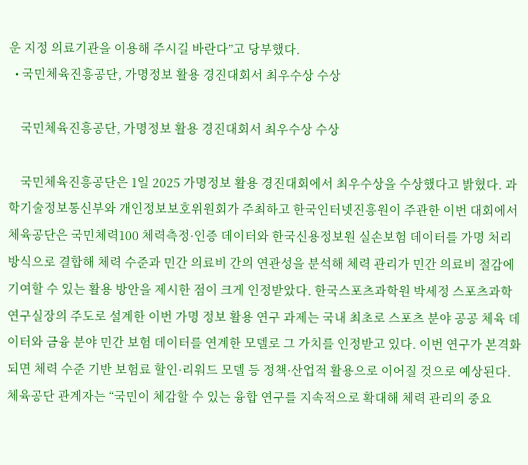운 지정 의료기관을 이용해 주시길 바란다”고 당부했다.
  • 국민체육진흥공단, 가명정보 활용 경진대회서 최우수상 수상

    국민체육진흥공단, 가명정보 활용 경진대회서 최우수상 수상

    국민체육진흥공단은 1일 2025 가명정보 활용 경진대회에서 최우수상을 수상했다고 밝혔다. 과학기술정보통신부와 개인정보보호위원회가 주최하고 한국인터넷진흥원이 주관한 이번 대회에서 체육공단은 국민체력100 체력측정·인증 데이터와 한국신용정보원 실손보험 데이터를 가명 처리 방식으로 결합해 체력 수준과 민간 의료비 간의 연관성을 분석해 체력 관리가 민간 의료비 절감에 기여할 수 있는 활용 방안을 제시한 점이 크게 인정받았다. 한국스포츠과학원 박세정 스포츠과학연구실장의 주도로 설계한 이번 가명 정보 활용 연구 과제는 국내 최초로 스포츠 분야 공공 체육 데이터와 금융 분야 민간 보험 데이터를 연계한 모델로 그 가치를 인정받고 있다. 이번 연구가 본격화되면 체력 수준 기반 보험료 할인·리워드 모델 등 정책·산업적 활용으로 이어질 것으로 예상된다. 체육공단 관계자는 “국민이 체감할 수 있는 융합 연구를 지속적으로 확대해 체력 관리의 중요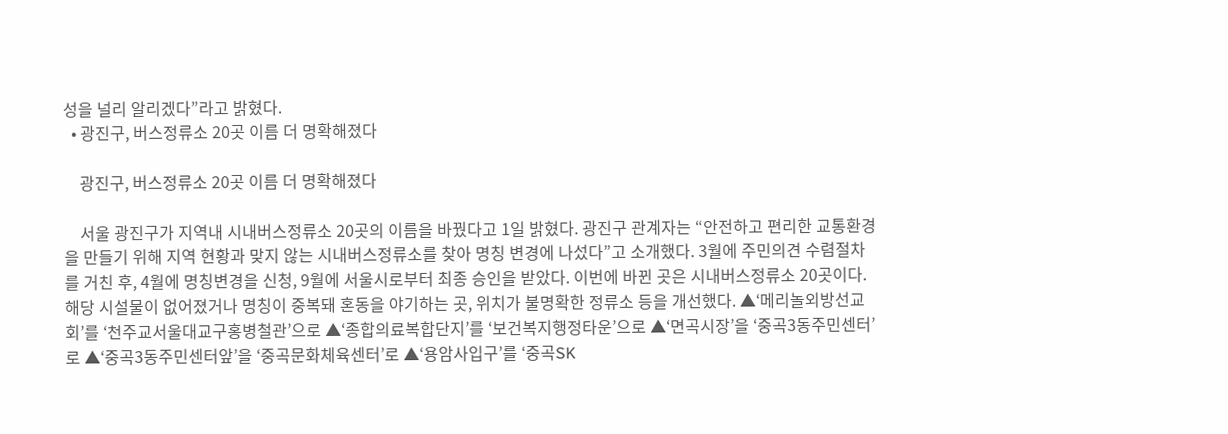성을 널리 알리겠다”라고 밝혔다.
  • 광진구, 버스정류소 20곳 이름 더 명확해졌다

    광진구, 버스정류소 20곳 이름 더 명확해졌다

    서울 광진구가 지역내 시내버스정류소 20곳의 이름을 바꿨다고 1일 밝혔다. 광진구 관계자는 “안전하고 편리한 교통환경을 만들기 위해 지역 현황과 맞지 않는 시내버스정류소를 찾아 명칭 변경에 나섰다”고 소개했다. 3월에 주민의견 수렴절차를 거친 후, 4월에 명칭변경을 신청, 9월에 서울시로부터 최종 승인을 받았다. 이번에 바뀐 곳은 시내버스정류소 20곳이다. 해당 시설물이 없어졌거나 명칭이 중복돼 혼동을 야기하는 곳, 위치가 불명확한 정류소 등을 개선했다. ▲‘메리놀외방선교회’를 ‘천주교서울대교구홍병철관’으로 ▲‘종합의료복합단지’를 ‘보건복지행정타운’으로 ▲‘면곡시장’을 ‘중곡3동주민센터’로 ▲‘중곡3동주민센터앞’을 ‘중곡문화체육센터’로 ▲‘용암사입구’를 ‘중곡SK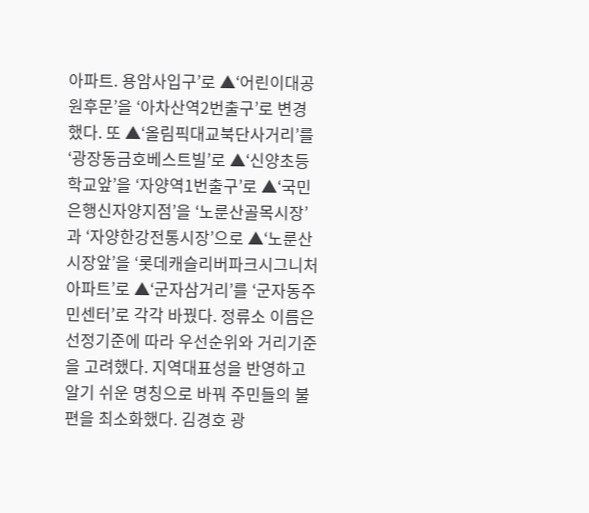아파트. 용암사입구’로 ▲‘어린이대공원후문’을 ‘아차산역2번출구’로 변경했다. 또 ▲‘올림픽대교북단사거리’를 ‘광장동금호베스트빌’로 ▲‘신양초등학교앞’을 ‘자양역1번출구’로 ▲‘국민은행신자양지점’을 ‘노룬산골목시장’과 ‘자양한강전통시장’으로 ▲‘노룬산시장앞’을 ‘롯데캐슬리버파크시그니처아파트’로 ▲‘군자삼거리’를 ‘군자동주민센터’로 각각 바꿨다. 정류소 이름은 선정기준에 따라 우선순위와 거리기준을 고려했다. 지역대표성을 반영하고 알기 쉬운 명칭으로 바꿔 주민들의 불편을 최소화했다. 김경호 광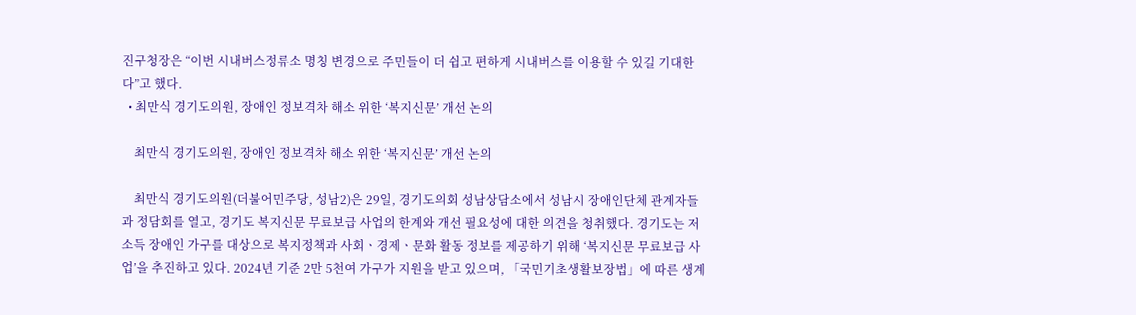진구청장은 “이번 시내버스정류소 명칭 변경으로 주민들이 더 쉽고 편하게 시내버스를 이용할 수 있길 기대한다”고 했다.
  • 최만식 경기도의원, 장애인 정보격차 해소 위한 ‘복지신문’ 개선 논의

    최만식 경기도의원, 장애인 정보격차 해소 위한 ‘복지신문’ 개선 논의

    최만식 경기도의원(더불어민주당, 성남2)은 29일, 경기도의회 성남상담소에서 성남시 장애인단체 관계자들과 정담회를 열고, 경기도 복지신문 무료보급 사업의 한계와 개선 필요성에 대한 의견을 청취했다. 경기도는 저소득 장애인 가구를 대상으로 복지정책과 사회ㆍ경제ㆍ문화 활동 정보를 제공하기 위해 ‘복지신문 무료보급 사업’을 추진하고 있다. 2024년 기준 2만 5천여 가구가 지원을 받고 있으며, 「국민기초생활보장법」에 따른 생계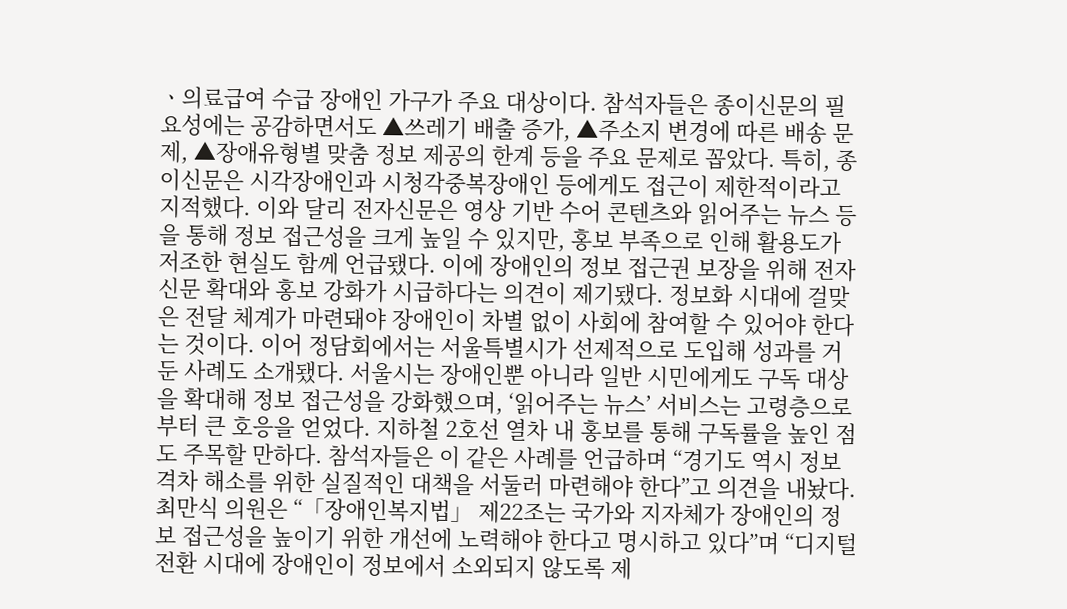ㆍ의료급여 수급 장애인 가구가 주요 대상이다. 참석자들은 종이신문의 필요성에는 공감하면서도 ▲쓰레기 배출 증가, ▲주소지 변경에 따른 배송 문제, ▲장애유형별 맞춤 정보 제공의 한계 등을 주요 문제로 꼽았다. 특히, 종이신문은 시각장애인과 시청각중복장애인 등에게도 접근이 제한적이라고 지적했다. 이와 달리 전자신문은 영상 기반 수어 콘텐츠와 읽어주는 뉴스 등을 통해 정보 접근성을 크게 높일 수 있지만, 홍보 부족으로 인해 활용도가 저조한 현실도 함께 언급됐다. 이에 장애인의 정보 접근권 보장을 위해 전자신문 확대와 홍보 강화가 시급하다는 의견이 제기됐다. 정보화 시대에 걸맞은 전달 체계가 마련돼야 장애인이 차별 없이 사회에 참여할 수 있어야 한다는 것이다. 이어 정담회에서는 서울특별시가 선제적으로 도입해 성과를 거둔 사례도 소개됐다. 서울시는 장애인뿐 아니라 일반 시민에게도 구독 대상을 확대해 정보 접근성을 강화했으며, ‘읽어주는 뉴스’ 서비스는 고령층으로부터 큰 호응을 얻었다. 지하철 2호선 열차 내 홍보를 통해 구독률을 높인 점도 주목할 만하다. 참석자들은 이 같은 사례를 언급하며 “경기도 역시 정보 격차 해소를 위한 실질적인 대책을 서둘러 마련해야 한다”고 의견을 내놨다. 최만식 의원은 “「장애인복지법」 제22조는 국가와 지자체가 장애인의 정보 접근성을 높이기 위한 개선에 노력해야 한다고 명시하고 있다”며 “디지털 전환 시대에 장애인이 정보에서 소외되지 않도록 제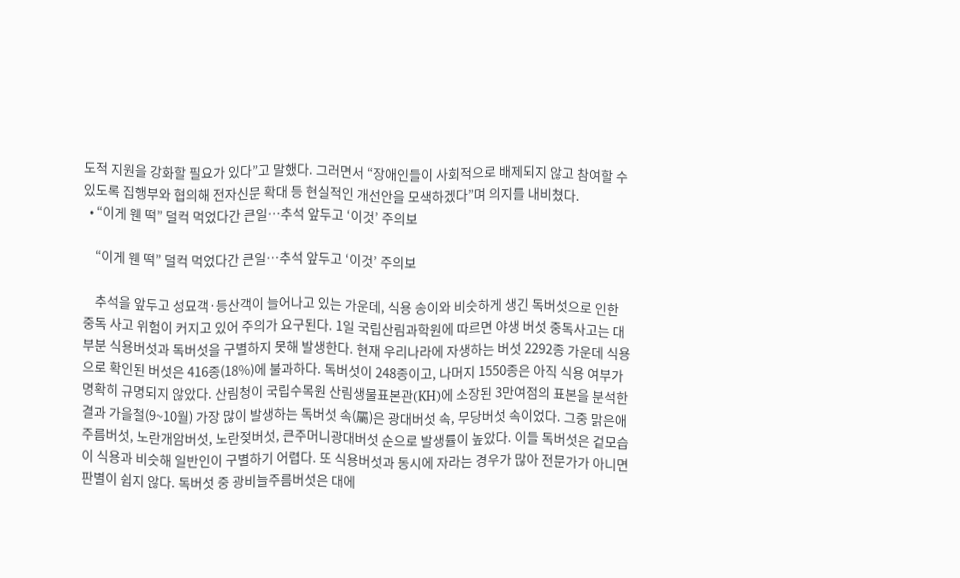도적 지원을 강화할 필요가 있다”고 말했다. 그러면서 “장애인들이 사회적으로 배제되지 않고 참여할 수 있도록 집행부와 협의해 전자신문 확대 등 현실적인 개선안을 모색하겠다”며 의지를 내비쳤다.
  • “이게 웬 떡” 덜컥 먹었다간 큰일…추석 앞두고 ‘이것’ 주의보

    “이게 웬 떡” 덜컥 먹었다간 큰일…추석 앞두고 ‘이것’ 주의보

    추석을 앞두고 성묘객·등산객이 늘어나고 있는 가운데, 식용 송이와 비슷하게 생긴 독버섯으로 인한 중독 사고 위험이 커지고 있어 주의가 요구된다. 1일 국립산림과학원에 따르면 야생 버섯 중독사고는 대부분 식용버섯과 독버섯을 구별하지 못해 발생한다. 현재 우리나라에 자생하는 버섯 2292종 가운데 식용으로 확인된 버섯은 416종(18%)에 불과하다. 독버섯이 248종이고, 나머지 1550종은 아직 식용 여부가 명확히 규명되지 않았다. 산림청이 국립수목원 산림생물표본관(KH)에 소장된 3만여점의 표본을 분석한 결과 가을철(9~10월) 가장 많이 발생하는 독버섯 속(屬)은 광대버섯 속, 무당버섯 속이었다. 그중 맑은애주름버섯, 노란개암버섯, 노란젖버섯, 큰주머니광대버섯 순으로 발생률이 높았다. 이들 독버섯은 겉모습이 식용과 비슷해 일반인이 구별하기 어렵다. 또 식용버섯과 동시에 자라는 경우가 많아 전문가가 아니면 판별이 쉽지 않다. 독버섯 중 광비늘주름버섯은 대에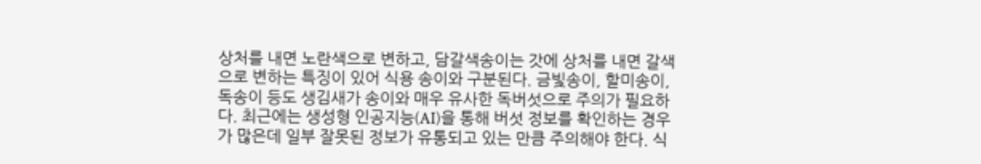상처를 내면 노란색으로 변하고, 담갈색송이는 갓에 상처를 내면 갈색으로 변하는 특징이 있어 식용 송이와 구분된다. 금빛송이, 할미송이, 독송이 등도 생김새가 송이와 매우 유사한 독버섯으로 주의가 필요하다. 최근에는 생성형 인공지능(AI)을 통해 버섯 정보를 확인하는 경우가 많은데 일부 잘못된 정보가 유통되고 있는 만큼 주의해야 한다. 식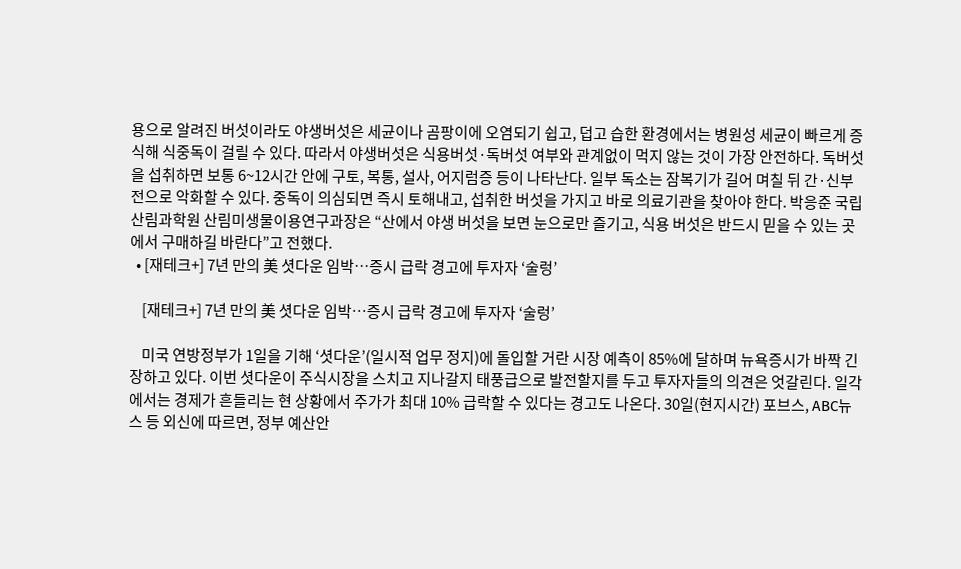용으로 알려진 버섯이라도 야생버섯은 세균이나 곰팡이에 오염되기 쉽고, 덥고 습한 환경에서는 병원성 세균이 빠르게 증식해 식중독이 걸릴 수 있다. 따라서 야생버섯은 식용버섯·독버섯 여부와 관계없이 먹지 않는 것이 가장 안전하다. 독버섯을 섭취하면 보통 6~12시간 안에 구토, 복통, 설사, 어지럼증 등이 나타난다. 일부 독소는 잠복기가 길어 며칠 뒤 간·신부전으로 악화할 수 있다. 중독이 의심되면 즉시 토해내고, 섭취한 버섯을 가지고 바로 의료기관을 찾아야 한다. 박응준 국립산림과학원 산림미생물이용연구과장은 “산에서 야생 버섯을 보면 눈으로만 즐기고, 식용 버섯은 반드시 믿을 수 있는 곳에서 구매하길 바란다”고 전했다.
  • [재테크+] 7년 만의 美 셧다운 임박…증시 급락 경고에 투자자 ‘술렁’

    [재테크+] 7년 만의 美 셧다운 임박…증시 급락 경고에 투자자 ‘술렁’

    미국 연방정부가 1일을 기해 ‘셧다운’(일시적 업무 정지)에 돌입할 거란 시장 예측이 85%에 달하며 뉴욕증시가 바짝 긴장하고 있다. 이번 셧다운이 주식시장을 스치고 지나갈지 태풍급으로 발전할지를 두고 투자자들의 의견은 엇갈린다. 일각에서는 경제가 흔들리는 현 상황에서 주가가 최대 10% 급락할 수 있다는 경고도 나온다. 30일(현지시간) 포브스, ABC뉴스 등 외신에 따르면, 정부 예산안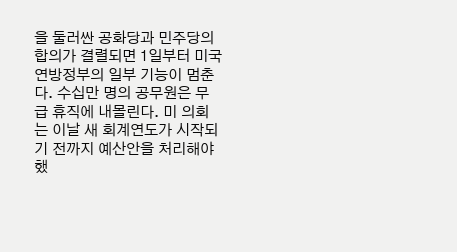을 둘러싼 공화당과 민주당의 합의가 결렬되면 1일부터 미국 연방정부의 일부 기능이 멈춘다. 수십만 명의 공무원은 무급 휴직에 내몰린다. 미 의회는 이날 새 회계연도가 시작되기 전까지 예산안을 처리해야 했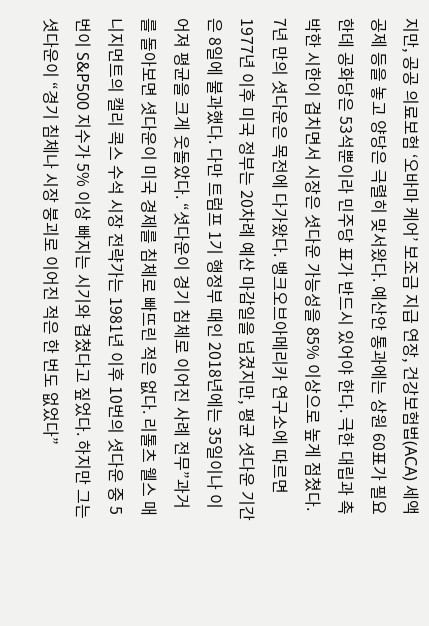지만, 공공 의료보험 ‘오바마 케어’ 보조금 지급 연장, 건강보험법(ACA) 세액공제 등을 놓고 양당은 극렬히 맞서왔다. 예산안 통과에는 상원 60표가 필요한데 공화당은 53석뿐이라 민주당 표가 반드시 있어야 한다. 극한 대립과 촉박한 시한이 겹치면서 시장은 셧다운 가능성을 85% 이상으로 높게 점쳤다. 7년 만의 셧다운은 목전에 다가왔다. 뱅크오브아메리카 연구소에 따르면 1977년 이후 미국 정부는 20차례 예산 마감일을 넘겼지만, 평균 셧다운 기간은 8일에 불과했다. 다만 트럼프 1기 행정부 때인 2018년에는 35일이나 이어져 평균을 크게 웃돌았다. “셧다운이 경기 침체로 이어진 사례 전무”과거를 돌아보면 셧다운이 미국 경제를 침체로 빠뜨린 적은 없다. 리톨츠 웰스 매니지먼트의 캘리 콕스 수석 시장 전략가는 1981년 이후 10번의 셧다운 중 5번이 S&P500 지수가 5% 이상 빠지는 시기와 겹쳤다고 짚었다. 하지만 그는 셧다운이 “경기 침체나 시장 붕괴로 이어진 적은 한 번도 없었다”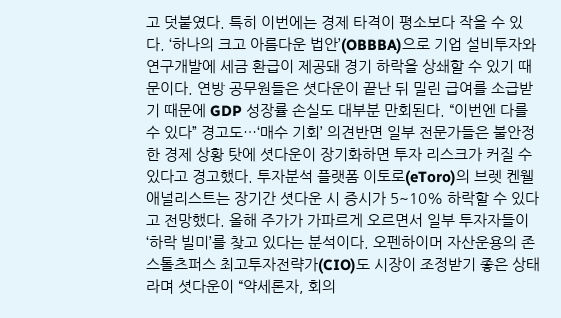고 덧붙였다. 특히 이번에는 경제 타격이 평소보다 작을 수 있다. ‘하나의 크고 아름다운 법안’(OBBBA)으로 기업 설비투자와 연구개발에 세금 환급이 제공돼 경기 하락을 상쇄할 수 있기 때문이다. 연방 공무원들은 셧다운이 끝난 뒤 밀린 급여를 소급받기 때문에 GDP 성장률 손실도 대부분 만회된다. “이번엔 다를 수 있다” 경고도…‘매수 기회’ 의견반면 일부 전문가들은 불안정한 경제 상황 탓에 셧다운이 장기화하면 투자 리스크가 커질 수 있다고 경고했다. 투자분석 플랫폼 이토로(eToro)의 브렛 켄웰 애널리스트는 장기간 셧다운 시 증시가 5~10% 하락할 수 있다고 전망했다. 올해 주가가 가파르게 오르면서 일부 투자자들이 ‘하락 빌미’를 찾고 있다는 분석이다. 오펜하이머 자산운용의 존 스톨츠퍼스 최고투자전략가(CIO)도 시장이 조정받기 좋은 상태라며 셧다운이 “약세론자, 회의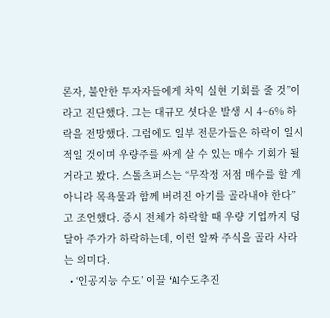론자, 불안한 투자자들에게 차익 실현 기회를 줄 것”이라고 진단했다. 그는 대규모 셧다운 발생 시 4~6% 하락을 전망했다. 그럼에도 일부 전문가들은 하락이 일시적일 것이며 우량주를 싸게 살 수 있는 매수 기회가 될 거라고 봤다. 스톨츠퍼스는 “무작정 저점 매수를 할 게 아니라 목욕물과 함께 버려진 아기를 골라내야 한다”고 조언했다. 증시 전체가 하락할 때 우량 기업까지 덩달아 주가가 하락하는데, 이런 알짜 주식을 골라 사라는 의미다.
  • ‘인공지능 수도’ 이끌 ‘AI수도추진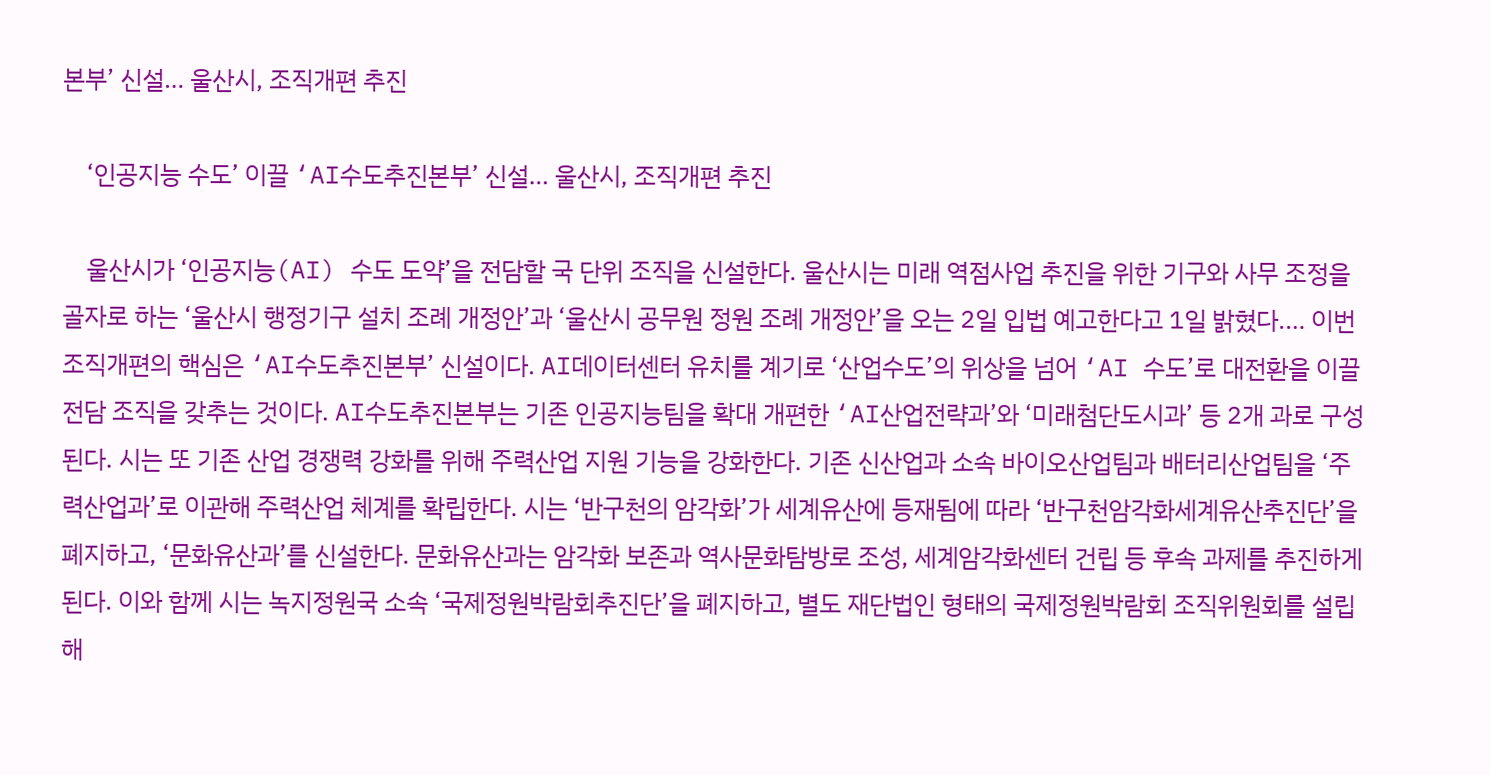본부’ 신설… 울산시, 조직개편 추진

    ‘인공지능 수도’ 이끌 ‘AI수도추진본부’ 신설… 울산시, 조직개편 추진

    울산시가 ‘인공지능(AI) 수도 도약’을 전담할 국 단위 조직을 신설한다. 울산시는 미래 역점사업 추진을 위한 기구와 사무 조정을 골자로 하는 ‘울산시 행정기구 설치 조례 개정안’과 ‘울산시 공무원 정원 조례 개정안’을 오는 2일 입법 예고한다고 1일 밝혔다.… 이번 조직개편의 핵심은 ‘AI수도추진본부’ 신설이다. AI데이터센터 유치를 계기로 ‘산업수도’의 위상을 넘어 ‘AI 수도’로 대전환을 이끌 전담 조직을 갖추는 것이다. AI수도추진본부는 기존 인공지능팀을 확대 개편한 ‘AI산업전략과’와 ‘미래첨단도시과’ 등 2개 과로 구성된다. 시는 또 기존 산업 경쟁력 강화를 위해 주력산업 지원 기능을 강화한다. 기존 신산업과 소속 바이오산업팀과 배터리산업팀을 ‘주력산업과’로 이관해 주력산업 체계를 확립한다. 시는 ‘반구천의 암각화’가 세계유산에 등재됨에 따라 ‘반구천암각화세계유산추진단’을 폐지하고, ‘문화유산과’를 신설한다. 문화유산과는 암각화 보존과 역사문화탐방로 조성, 세계암각화센터 건립 등 후속 과제를 추진하게 된다. 이와 함께 시는 녹지정원국 소속 ‘국제정원박람회추진단’을 폐지하고, 별도 재단법인 형태의 국제정원박람회 조직위원회를 설립해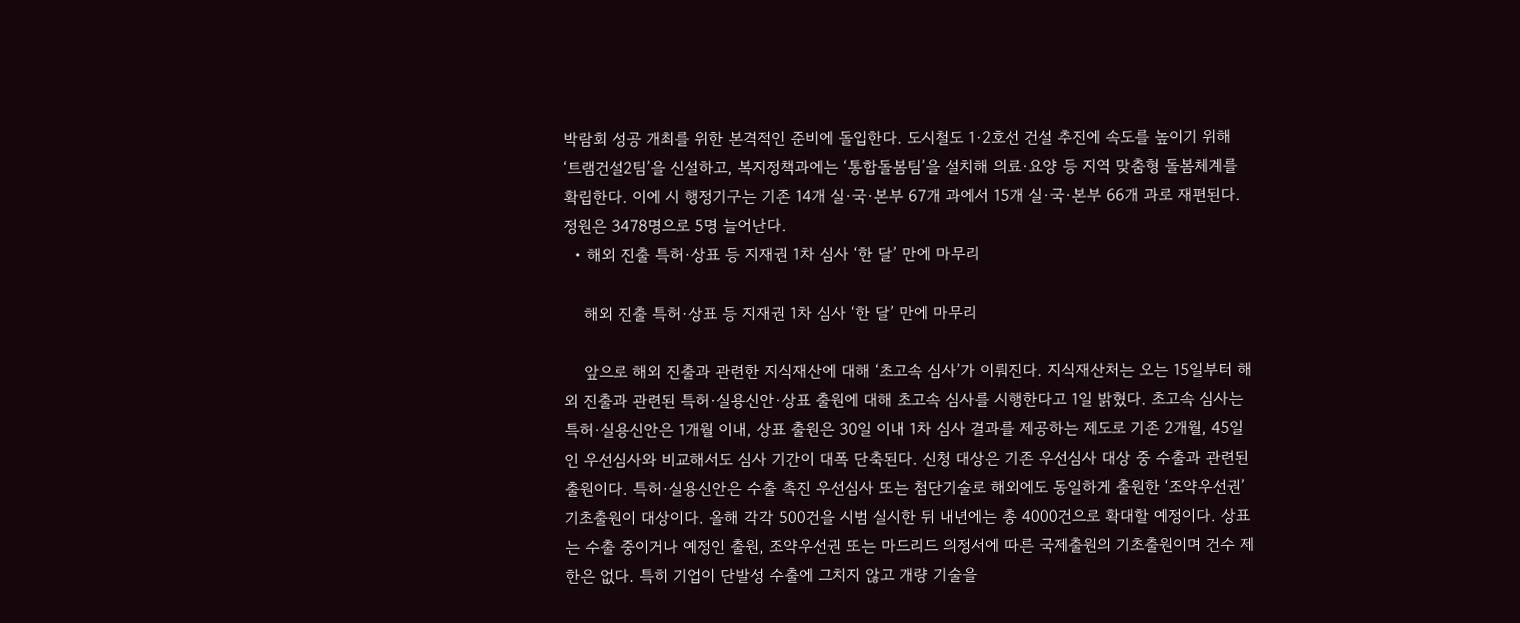박람회 성공 개최를 위한 본격적인 준비에 돌입한다. 도시철도 1·2호선 건설 추진에 속도를 높이기 위해 ‘트램건설2팀’을 신설하고, 복지정책과에는 ‘통합돌봄팀’을 설치해 의료·요양 등 지역 맞춤형 돌봄체계를 확립한다. 이에 시 행정기구는 기존 14개 실·국·본부 67개 과에서 15개 실·국·본부 66개 과로 재편된다. 정원은 3478명으로 5명 늘어난다.
  • 해외 진출 특허·상표 등 지재권 1차 심사 ‘한 달’ 만에 마무리

    해외 진출 특허·상표 등 지재권 1차 심사 ‘한 달’ 만에 마무리

    앞으로 해외 진출과 관련한 지식재산에 대해 ‘초고속 심사’가 이뤄진다. 지식재산처는 오는 15일부터 해외 진출과 관련된 특허·실용신안·상표 출원에 대해 초고속 심사를 시행한다고 1일 밝혔다. 초고속 심사는 특허·실용신안은 1개월 이내, 상표 출원은 30일 이내 1차 심사 결과를 제공하는 제도로 기존 2개월, 45일인 우선심사와 비교해서도 심사 기간이 대폭 단축된다. 신청 대상은 기존 우선심사 대상 중 수출과 관련된 출원이다. 특허·실용신안은 수출 촉진 우선심사 또는 첨단기술로 해외에도 동일하게 출원한 ‘조약우선권’ 기초출원이 대상이다. 올해 각각 500건을 시범 실시한 뒤 내년에는 총 4000건으로 확대할 예정이다. 상표는 수출 중이거나 예정인 출원, 조약우선권 또는 마드리드 의정서에 따른 국제출원의 기초출원이며 건수 제한은 없다. 특히 기업이 단발성 수출에 그치지 않고 개량 기술을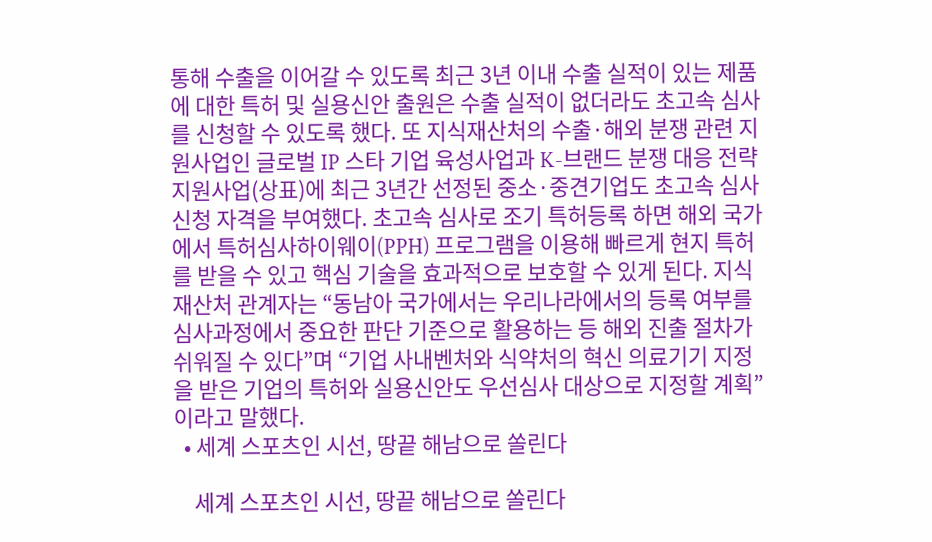통해 수출을 이어갈 수 있도록 최근 3년 이내 수출 실적이 있는 제품에 대한 특허 및 실용신안 출원은 수출 실적이 없더라도 초고속 심사를 신청할 수 있도록 했다. 또 지식재산처의 수출·해외 분쟁 관련 지원사업인 글로벌 IP 스타 기업 육성사업과 K-브랜드 분쟁 대응 전략 지원사업(상표)에 최근 3년간 선정된 중소·중견기업도 초고속 심사 신청 자격을 부여했다. 초고속 심사로 조기 특허등록 하면 해외 국가에서 특허심사하이웨이(PPH) 프로그램을 이용해 빠르게 현지 특허를 받을 수 있고 핵심 기술을 효과적으로 보호할 수 있게 된다. 지식재산처 관계자는 “동남아 국가에서는 우리나라에서의 등록 여부를 심사과정에서 중요한 판단 기준으로 활용하는 등 해외 진출 절차가 쉬워질 수 있다”며 “기업 사내벤처와 식약처의 혁신 의료기기 지정을 받은 기업의 특허와 실용신안도 우선심사 대상으로 지정할 계획”이라고 말했다.
  • 세계 스포츠인 시선, 땅끝 해남으로 쏠린다

    세계 스포츠인 시선, 땅끝 해남으로 쏠린다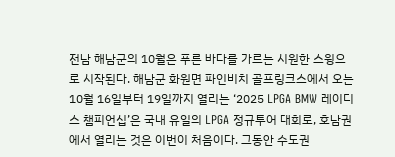전남 해남군의 10월은 푸른 바다를 가르는 시원한 스윙으로 시작된다. 해남군 화원면 파인비치 골프링크스에서 오는 10월 16일부터 19일까지 열리는 ‘2025 LPGA BMW 레이디스 챔피언십’은 국내 유일의 LPGA 정규투어 대회로, 호남권에서 열리는 것은 이번이 처음이다. 그동안 수도권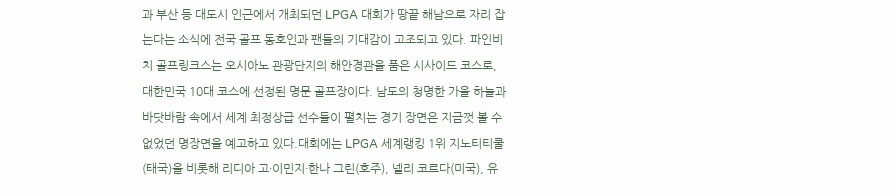과 부산 등 대도시 인근에서 개최되던 LPGA 대회가 땅끝 해남으로 자리 잡는다는 소식에 전국 골프 동호인과 팬들의 기대감이 고조되고 있다. 파인비치 골프링크스는 오시아노 관광단지의 해안경관을 품은 시사이드 코스로, 대한민국 10대 코스에 선정된 명문 골프장이다. 남도의 청명한 가을 하늘과 바닷바람 속에서 세계 최정상급 선수들이 펼치는 경기 장면은 지금껏 볼 수 없었던 명장면을 예고하고 있다.대회에는 LPGA 세계랭킹 1위 지노티티쿨(태국)을 비롯해 리디아 고·이민지·한나 그린(호주), 넬리 코르다(미국), 유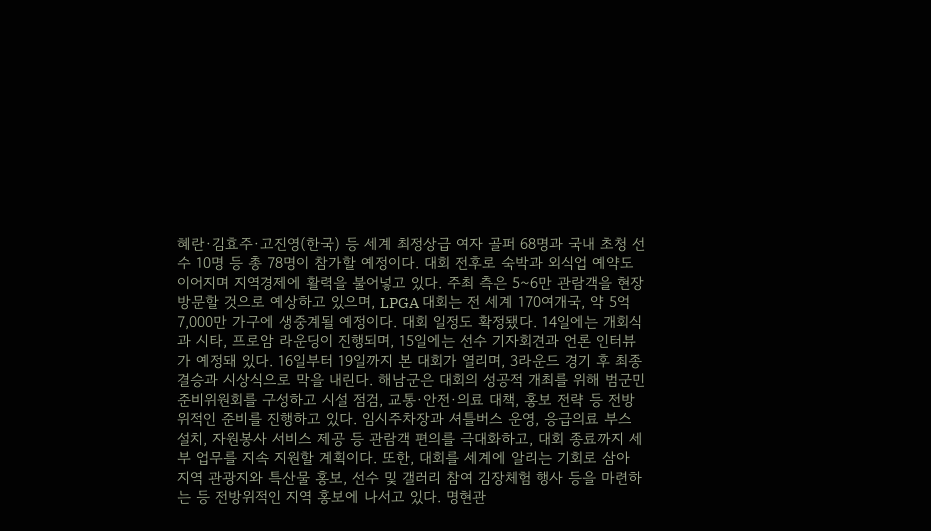혜란·김효주·고진영(한국) 등 세계 최정상급 여자 골퍼 68명과 국내 초청 선수 10명 등 총 78명이 참가할 예정이다. 대회 전후로 숙박과 외식업 예약도 이어지며 지역경제에 활력을 불어넣고 있다. 주최 측은 5~6만 관람객을 현장 방문할 것으로 예상하고 있으며, LPGA 대회는 전 세계 170여개국, 약 5억 7,000만 가구에 생중계될 예정이다. 대회 일정도 확정됐다. 14일에는 개회식과 시타, 프로암 라운딩이 진행되며, 15일에는 선수 기자회견과 언론 인터뷰가 예정돼 있다. 16일부터 19일까지 본 대회가 열리며, 3라운드 경기 후 최종 결승과 시상식으로 막을 내린다. 해남군은 대회의 성공적 개최를 위해 범군민 준비위원회를 구성하고 시설 점검, 교통·안전·의료 대책, 홍보 전략 등 전방위적인 준비를 진행하고 있다. 임시주차장과 셔틀버스 운영, 응급의료 부스 설치, 자원봉사 서비스 제공 등 관람객 편의를 극대화하고, 대회 종료까지 세부 업무를 지속 지원할 계획이다. 또한, 대회를 세계에 알리는 기회로 삼아 지역 관광지와 특산물 홍보, 선수 및 갤러리 참여 김장체험 행사 등을 마련하는 등 전방위적인 지역 홍보에 나서고 있다. 명현관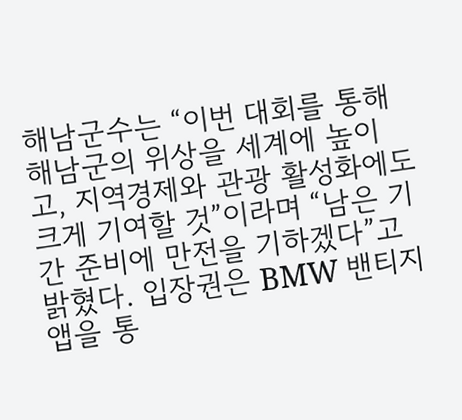해남군수는 “이번 대회를 통해 해남군의 위상을 세계에 높이고, 지역경제와 관광 활성화에도 크게 기여할 것”이라며 “남은 기간 준비에 만전을 기하겠다”고 밝혔다. 입장권은 BMW 밴티지 앱을 통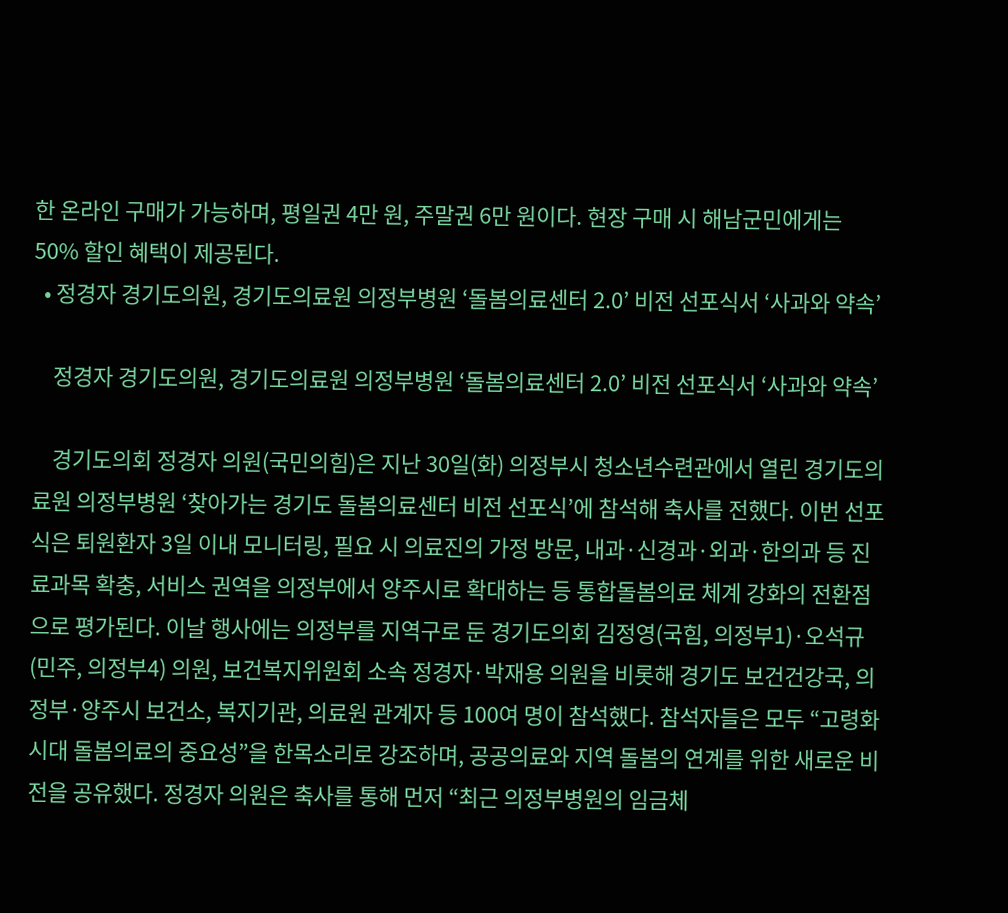한 온라인 구매가 가능하며, 평일권 4만 원, 주말권 6만 원이다. 현장 구매 시 해남군민에게는 50% 할인 혜택이 제공된다.
  • 정경자 경기도의원, 경기도의료원 의정부병원 ‘돌봄의료센터 2.0’ 비전 선포식서 ‘사과와 약속’

    정경자 경기도의원, 경기도의료원 의정부병원 ‘돌봄의료센터 2.0’ 비전 선포식서 ‘사과와 약속’

    경기도의회 정경자 의원(국민의힘)은 지난 30일(화) 의정부시 청소년수련관에서 열린 경기도의료원 의정부병원 ‘찾아가는 경기도 돌봄의료센터 비전 선포식’에 참석해 축사를 전했다. 이번 선포식은 퇴원환자 3일 이내 모니터링, 필요 시 의료진의 가정 방문, 내과·신경과·외과·한의과 등 진료과목 확충, 서비스 권역을 의정부에서 양주시로 확대하는 등 통합돌봄의료 체계 강화의 전환점으로 평가된다. 이날 행사에는 의정부를 지역구로 둔 경기도의회 김정영(국힘, 의정부1)·오석규(민주, 의정부4) 의원, 보건복지위원회 소속 정경자·박재용 의원을 비롯해 경기도 보건건강국, 의정부·양주시 보건소, 복지기관, 의료원 관계자 등 100여 명이 참석했다. 참석자들은 모두 “고령화 시대 돌봄의료의 중요성”을 한목소리로 강조하며, 공공의료와 지역 돌봄의 연계를 위한 새로운 비전을 공유했다. 정경자 의원은 축사를 통해 먼저 “최근 의정부병원의 임금체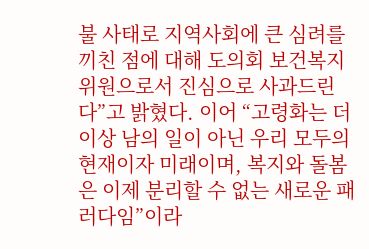불 사태로 지역사회에 큰 심려를 끼친 점에 대해 도의회 보건복지위원으로서 진심으로 사과드린다”고 밝혔다. 이어 “고령화는 더 이상 남의 일이 아닌 우리 모두의 현재이자 미래이며, 복지와 돌봄은 이제 분리할 수 없는 새로운 패러다임”이라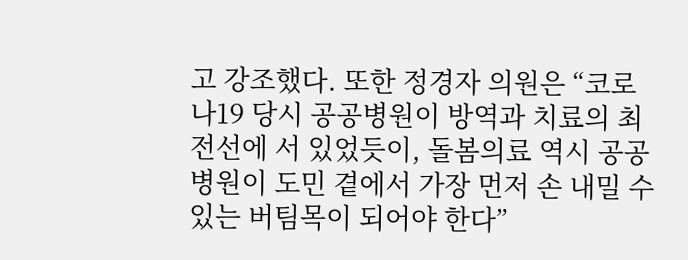고 강조했다. 또한 정경자 의원은 “코로나19 당시 공공병원이 방역과 치료의 최전선에 서 있었듯이, 돌봄의료 역시 공공병원이 도민 곁에서 가장 먼저 손 내밀 수 있는 버팀목이 되어야 한다”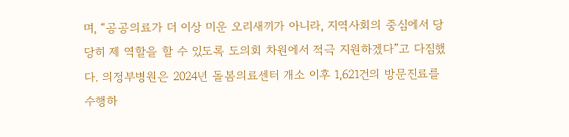며, “공공의료가 더 이상 미운 오리새끼가 아니라, 지역사회의 중심에서 당당히 제 역할을 할 수 있도록 도의회 차원에서 적극 지원하겠다”고 다짐했다. 의정부병원은 2024년 돌봄의료센터 개소 이후 1,621건의 방문진료를 수행하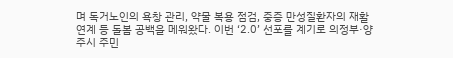며 독거노인의 욕창 관리, 약물 복용 점검, 중증 만성질환자의 재활 연계 등 돌봄 공백을 메워왔다. 이번 ‘2.0’ 선포를 계기로 의정부·양주시 주민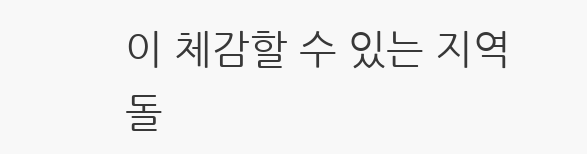이 체감할 수 있는 지역 돌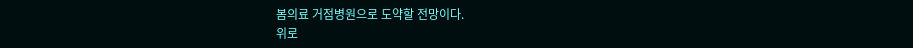봄의료 거점병원으로 도약할 전망이다.
위로